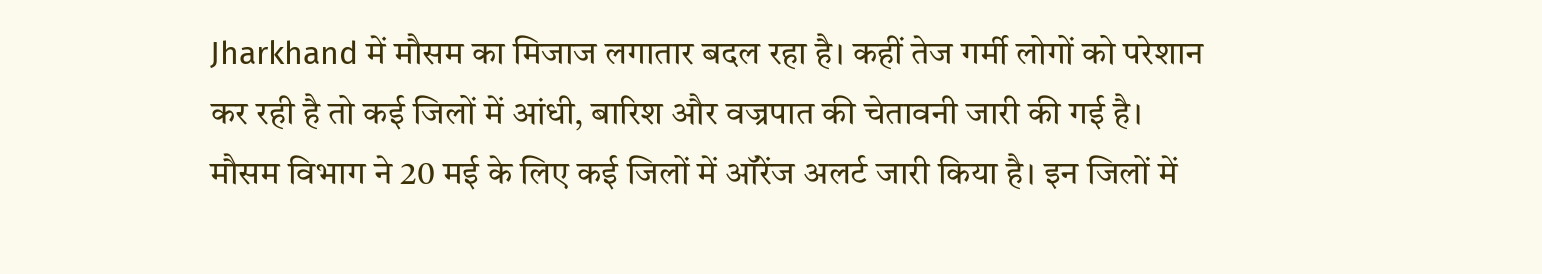Jharkhand में मौसम का मिजाज लगातार बदल रहा है। कहीं तेज गर्मी लोगों को परेशान कर रही है तो कई जिलों में आंधी, बारिश और वज्रपात की चेतावनी जारी की गई है। मौसम विभाग ने 20 मई के लिए कई जिलों में ऑरेंज अलर्ट जारी किया है। इन जिलों में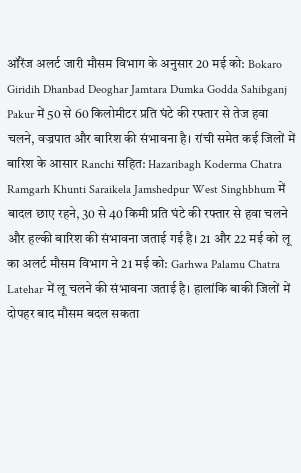ऑरेंज अलर्ट जारी मौसम विभाग के अनुसार 20 मई को: Bokaro Giridih Dhanbad Deoghar Jamtara Dumka Godda Sahibganj Pakur में 50 से 60 किलोमीटर प्रति घंटे की रफ्तार से तेज हवा चलने, वज्रपात और बारिश की संभावना है। रांची समेत कई जिलों में बारिश के आसार Ranchi सहित: Hazaribagh Koderma Chatra Ramgarh Khunti Saraikela Jamshedpur West Singhbhum में बादल छाए रहने, 30 से 40 किमी प्रति घंटे की रफ्तार से हवा चलने और हल्की बारिश की संभावना जताई गई है। 21 और 22 मई को लू का अलर्ट मौसम विभाग ने 21 मई को: Garhwa Palamu Chatra Latehar में लू चलने की संभावना जताई है। हालांकि बाकी जिलों में दोपहर बाद मौसम बदल सकता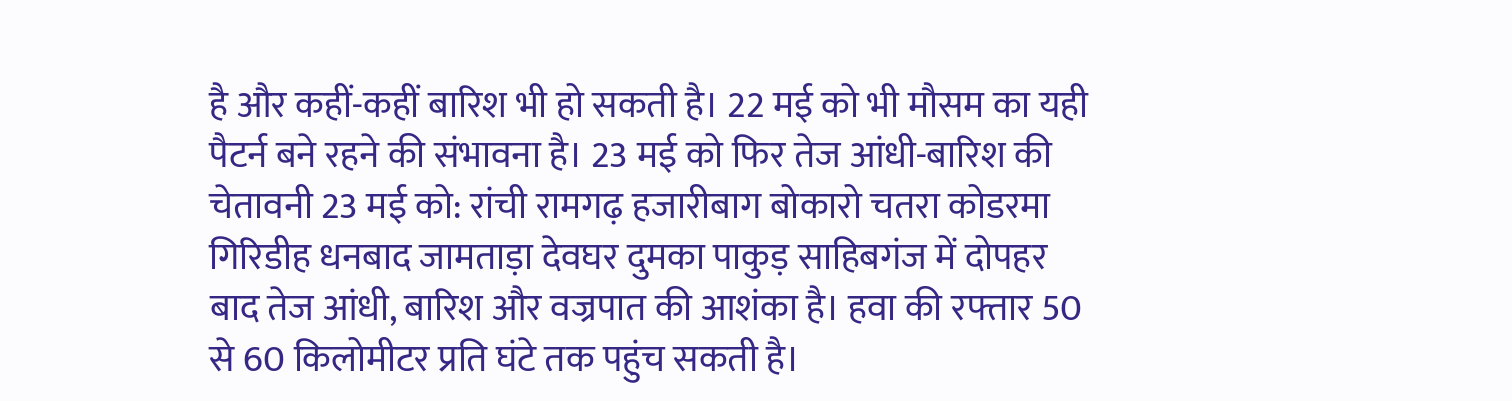है और कहीं-कहीं बारिश भी हो सकती है। 22 मई को भी मौसम का यही पैटर्न बने रहने की संभावना है। 23 मई को फिर तेज आंधी-बारिश की चेतावनी 23 मई को: रांची रामगढ़ हजारीबाग बोकारो चतरा कोडरमा गिरिडीह धनबाद जामताड़ा देवघर दुमका पाकुड़ साहिबगंज में दोपहर बाद तेज आंधी, बारिश और वज्रपात की आशंका है। हवा की रफ्तार 50 से 60 किलोमीटर प्रति घंटे तक पहुंच सकती है।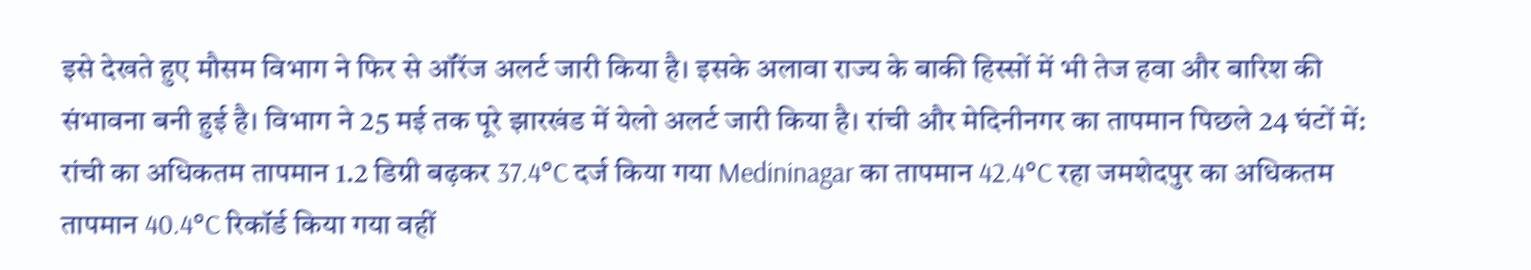इसे देखते हुए मौसम विभाग ने फिर से ऑरेंज अलर्ट जारी किया है। इसके अलावा राज्य के बाकी हिस्सों में भी तेज हवा और बारिश की संभावना बनी हुई है। विभाग ने 25 मई तक पूरे झारखंड में येलो अलर्ट जारी किया है। रांची और मेदिनीनगर का तापमान पिछले 24 घंटों में: रांची का अधिकतम तापमान 1.2 डिग्री बढ़कर 37.4°C दर्ज किया गया Medininagar का तापमान 42.4°C रहा जमशेदपुर का अधिकतम तापमान 40.4°C रिकॉर्ड किया गया वहीं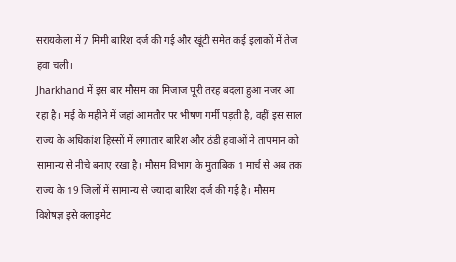सरायकेला में 7 मिमी बारिश दर्ज की गई और खूंटी समेत कई इलाकों में तेज हवा चली।
Jharkhand में इस बार मौसम का मिजाज पूरी तरह बदला हुआ नजर आ रहा है। मई के महीने में जहां आमतौर पर भीषण गर्मी पड़ती है, वहीं इस साल राज्य के अधिकांश हिस्सों में लगातार बारिश और ठंडी हवाओं ने तापमान को सामान्य से नीचे बनाए रखा है। मौसम विभाग के मुताबिक 1 मार्च से अब तक राज्य के 19 जिलों में सामान्य से ज्यादा बारिश दर्ज की गई है। मौसम विशेषज्ञ इसे क्लाइमेट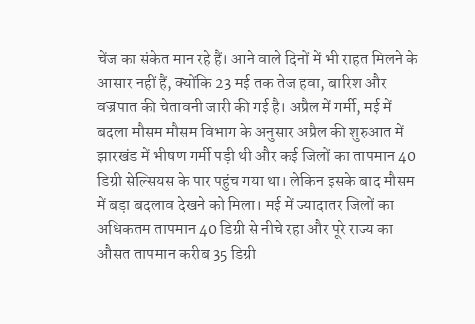चेंज का संकेत मान रहे हैं। आने वाले दिनों में भी राहत मिलने के आसार नहीं हैं, क्योंकि 23 मई तक तेज हवा, बारिश और वज्रपात की चेतावनी जारी की गई है। अप्रैल में गर्मी, मई में बदला मौसम मौसम विभाग के अनुसार अप्रैल की शुरुआत में झारखंड में भीषण गर्मी पड़ी थी और कई जिलों का तापमान 40 डिग्री सेल्सियस के पार पहुंच गया था। लेकिन इसके बाद मौसम में बड़ा बदलाव देखने को मिला। मई में ज्यादातर जिलों का अधिकतम तापमान 40 डिग्री से नीचे रहा और पूरे राज्य का औसत तापमान करीब 35 डिग्री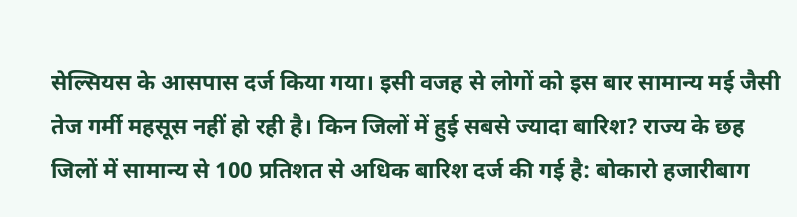सेल्सियस के आसपास दर्ज किया गया। इसी वजह से लोगों को इस बार सामान्य मई जैसी तेज गर्मी महसूस नहीं हो रही है। किन जिलों में हुई सबसे ज्यादा बारिश? राज्य के छह जिलों में सामान्य से 100 प्रतिशत से अधिक बारिश दर्ज की गई है: बोकारो हजारीबाग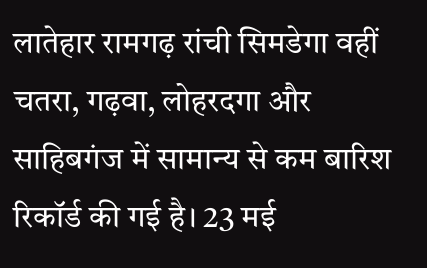लातेहार रामगढ़ रांची सिमडेगा वहीं चतरा, गढ़वा, लोहरदगा और साहिबगंज में सामान्य से कम बारिश रिकॉर्ड की गई है। 23 मई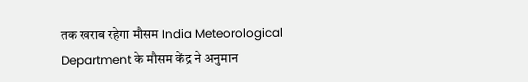तक खराब रहेगा मौसम India Meteorological Department के मौसम केंद्र ने अनुमान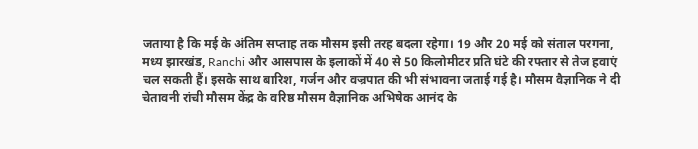जताया है कि मई के अंतिम सप्ताह तक मौसम इसी तरह बदला रहेगा। 19 और 20 मई को संताल परगना, मध्य झारखंड, Ranchi और आसपास के इलाकों में 40 से 50 किलोमीटर प्रति घंटे की रफ्तार से तेज हवाएं चल सकती हैं। इसके साथ बारिश, गर्जन और वज्रपात की भी संभावना जताई गई है। मौसम वैज्ञानिक ने दी चेतावनी रांची मौसम केंद्र के वरिष्ठ मौसम वैज्ञानिक अभिषेक आनंद के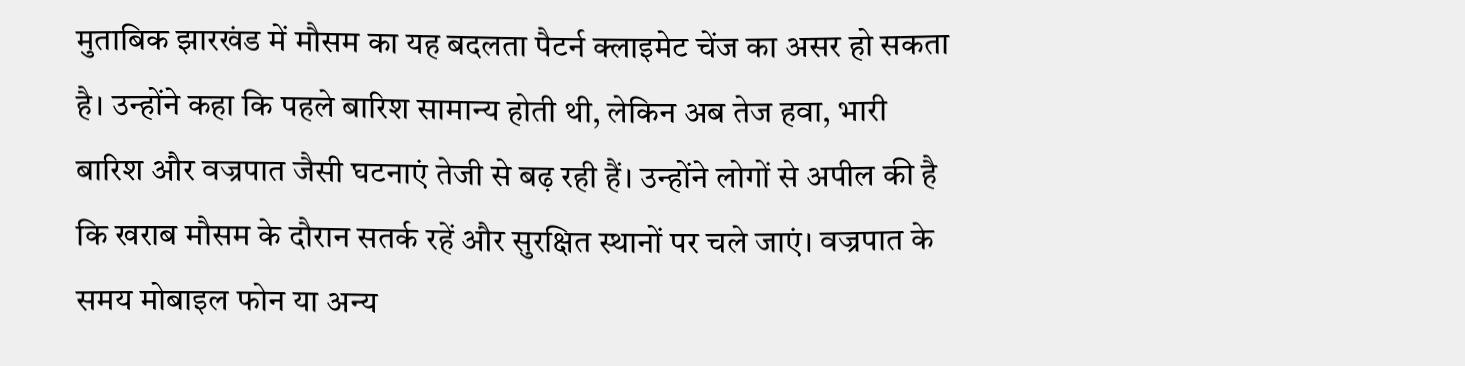मुताबिक झारखंड में मौसम का यह बदलता पैटर्न क्लाइमेट चेंज का असर हो सकता है। उन्होंने कहा कि पहले बारिश सामान्य होती थी, लेकिन अब तेज हवा, भारी बारिश और वज्रपात जैसी घटनाएं तेजी से बढ़ रही हैं। उन्होंने लोगों से अपील की है कि खराब मौसम के दौरान सतर्क रहें और सुरक्षित स्थानों पर चले जाएं। वज्रपात के समय मोबाइल फोन या अन्य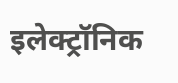इलेक्ट्रॉनिक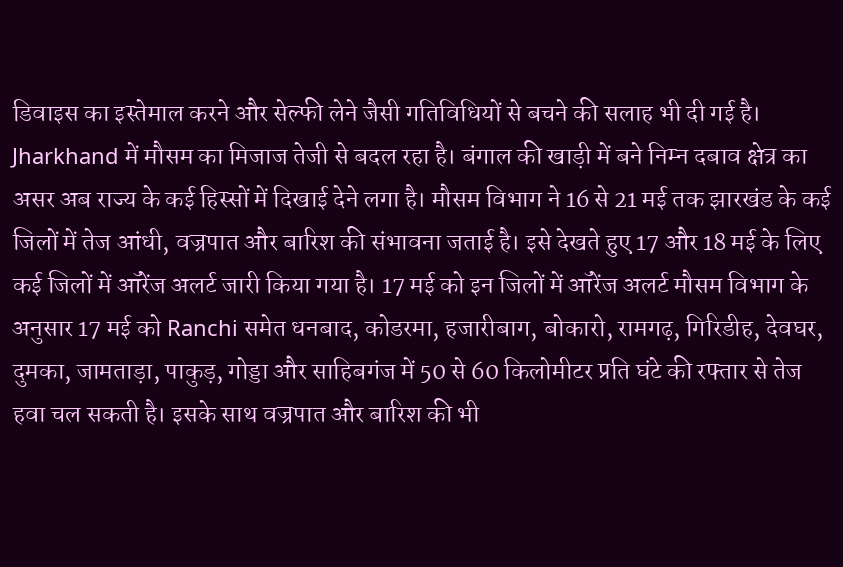डिवाइस का इस्तेमाल करने और सेल्फी लेने जैसी गतिविधियों से बचने की सलाह भी दी गई है।
Jharkhand में मौसम का मिजाज तेजी से बदल रहा है। बंगाल की खाड़ी में बने निम्न दबाव क्षेत्र का असर अब राज्य के कई हिस्सों में दिखाई देने लगा है। मौसम विभाग ने 16 से 21 मई तक झारखंड के कई जिलों में तेज आंधी, वज्रपात और बारिश की संभावना जताई है। इसे देखते हुए 17 और 18 मई के लिए कई जिलों में ऑरेंज अलर्ट जारी किया गया है। 17 मई को इन जिलों में ऑरेंज अलर्ट मौसम विभाग के अनुसार 17 मई को Ranchi समेत धनबाद, कोडरमा, हजारीबाग, बोकारो, रामगढ़, गिरिडीह, देवघर, दुमका, जामताड़ा, पाकुड़, गोड्डा और साहिबगंज में 50 से 60 किलोमीटर प्रति घंटे की रफ्तार से तेज हवा चल सकती है। इसके साथ वज्रपात और बारिश की भी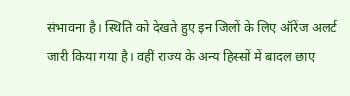संभावना है। स्थिति को देखते हुए इन जिलों के लिए ऑरेंज अलर्ट जारी किया गया है। वहीं राज्य के अन्य हिस्सों में बादल छाए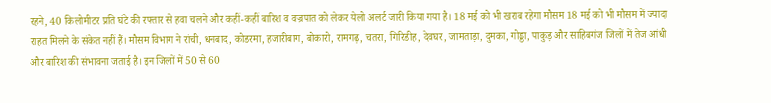रहने, 40 किलोमीटर प्रति घंटे की रफ्तार से हवा चलने और कहीं-कहीं बारिश व वज्रपात को लेकर येलो अलर्ट जारी किया गया है। 18 मई को भी खराब रहेगा मौसम 18 मई को भी मौसम में ज्यादा राहत मिलने के संकेत नहीं हैं। मौसम विभाग ने रांची, धनबाद, कोडरमा, हजारीबाग, बोकारो, रामगढ़, चतरा, गिरिडीह, देवघर, जामताड़ा, दुमका, गोड्डा, पाकुड़ और साहिबगंज जिलों में तेज आंधी और बारिश की संभावना जताई है। इन जिलों में 50 से 60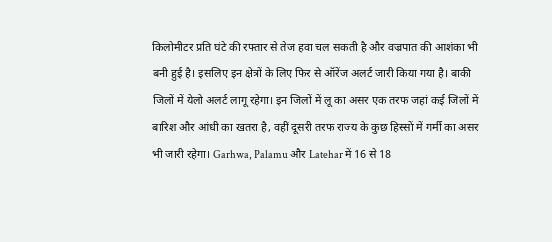किलोमीटर प्रति घंटे की रफ्तार से तेज हवा चल सकती है और वज्रपात की आशंका भी बनी हुई है। इसलिए इन क्षेत्रों के लिए फिर से ऑरेंज अलर्ट जारी किया गया है। बाकी जिलों में येलो अलर्ट लागू रहेगा। इन जिलों में लू का असर एक तरफ जहां कई जिलों में बारिश और आंधी का खतरा है, वहीं दूसरी तरफ राज्य के कुछ हिस्सों में गर्मी का असर भी जारी रहेगा। Garhwa, Palamu और Latehar में 16 से 18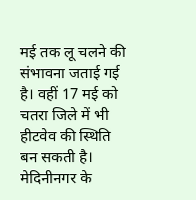मई तक लू चलने की संभावना जताई गई है। वहीं 17 मई को चतरा जिले में भी हीटवेव की स्थिति बन सकती है। मेदिनीनगर के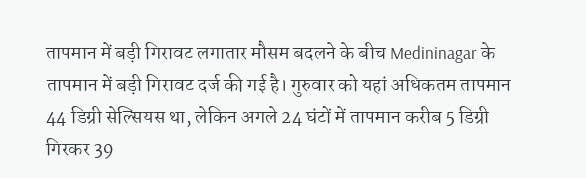तापमान में बड़ी गिरावट लगातार मौसम बदलने के बीच Medininagar के तापमान में बड़ी गिरावट दर्ज की गई है। गुरुवार को यहां अधिकतम तापमान 44 डिग्री सेल्सियस था, लेकिन अगले 24 घंटों में तापमान करीब 5 डिग्री गिरकर 39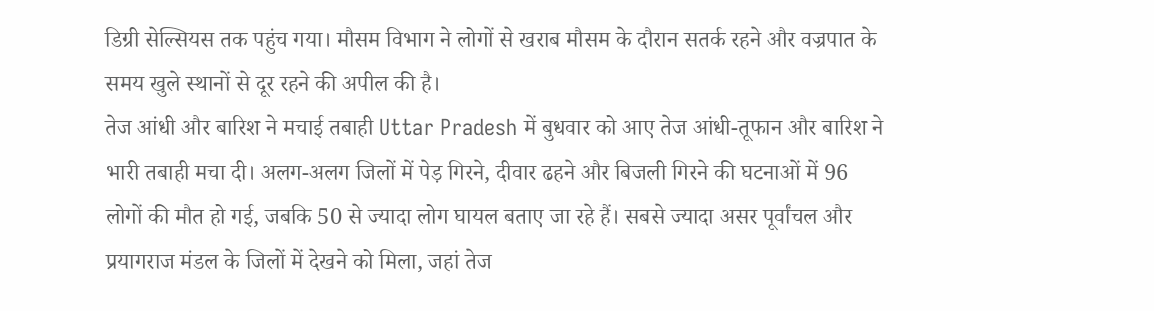डिग्री सेल्सियस तक पहुंच गया। मौसम विभाग ने लोगों से खराब मौसम के दौरान सतर्क रहने और वज्रपात के समय खुले स्थानों से दूर रहने की अपील की है।
तेज आंधी और बारिश ने मचाई तबाही Uttar Pradesh में बुधवार को आए तेज आंधी-तूफान और बारिश ने भारी तबाही मचा दी। अलग-अलग जिलों में पेड़ गिरने, दीवार ढहने और बिजली गिरने की घटनाओं में 96 लोगों की मौत हो गई, जबकि 50 से ज्यादा लोग घायल बताए जा रहे हैं। सबसे ज्यादा असर पूर्वांचल और प्रयागराज मंडल के जिलों में देखने को मिला, जहां तेज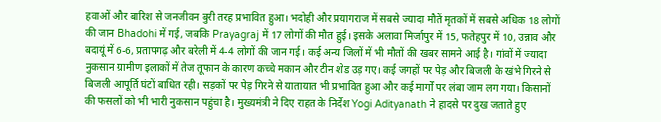हवाओं और बारिश से जनजीवन बुरी तरह प्रभावित हुआ। भदोही और प्रयागराज में सबसे ज्यादा मौतें मृतकों में सबसे अधिक 18 लोगों की जान Bhadohi में गई, जबकि Prayagraj में 17 लोगों की मौत हुई। इसके अलावा मिर्जापुर में 15, फतेहपुर में 10, उन्नाव और बदायूं में 6-6, प्रतापगढ़ और बरेली में 4-4 लोगों की जान गई। कई अन्य जिलों में भी मौतों की खबर सामने आई है। गांवों में ज्यादा नुकसान ग्रामीण इलाकों में तेज तूफान के कारण कच्चे मकान और टीन शेड उड़ गए। कई जगहों पर पेड़ और बिजली के खंभे गिरने से बिजली आपूर्ति घंटों बाधित रही। सड़कों पर पेड़ गिरने से यातायात भी प्रभावित हुआ और कई मार्गों पर लंबा जाम लग गया। किसानों की फसलों को भी भारी नुकसान पहुंचा है। मुख्यमंत्री ने दिए राहत के निर्देश Yogi Adityanath ने हादसे पर दुख जताते हुए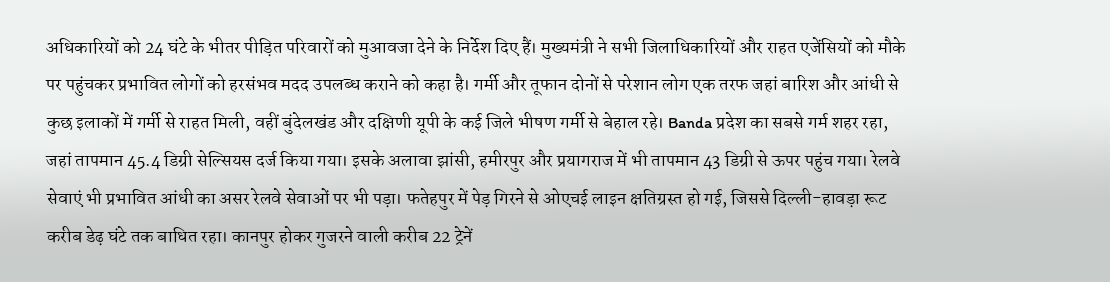अधिकारियों को 24 घंटे के भीतर पीड़ित परिवारों को मुआवजा देने के निर्देश दिए हैं। मुख्यमंत्री ने सभी जिलाधिकारियों और राहत एजेंसियों को मौके पर पहुंचकर प्रभावित लोगों को हरसंभव मदद उपलब्ध कराने को कहा है। गर्मी और तूफान दोनों से परेशान लोग एक तरफ जहां बारिश और आंधी से कुछ इलाकों में गर्मी से राहत मिली, वहीं बुंदेलखंड और दक्षिणी यूपी के कई जिले भीषण गर्मी से बेहाल रहे। Banda प्रदेश का सबसे गर्म शहर रहा, जहां तापमान 45.4 डिग्री सेल्सियस दर्ज किया गया। इसके अलावा झांसी, हमीरपुर और प्रयागराज में भी तापमान 43 डिग्री से ऊपर पहुंच गया। रेलवे सेवाएं भी प्रभावित आंधी का असर रेलवे सेवाओं पर भी पड़ा। फतेहपुर में पेड़ गिरने से ओएचई लाइन क्षतिग्रस्त हो गई, जिससे दिल्ली-हावड़ा रूट करीब डेढ़ घंटे तक बाधित रहा। कानपुर होकर गुजरने वाली करीब 22 ट्रेनें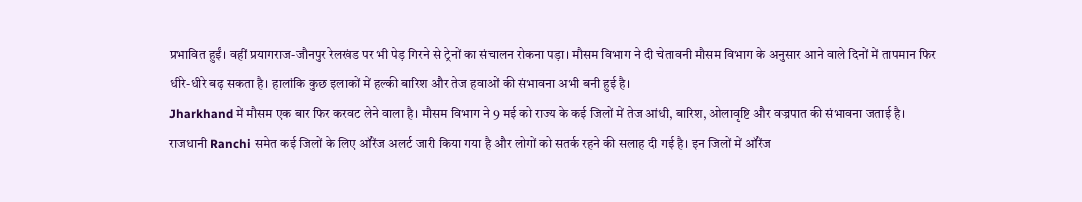प्रभावित हुईं। वहीं प्रयागराज-जौनपुर रेलखंड पर भी पेड़ गिरने से ट्रेनों का संचालन रोकना पड़ा। मौसम विभाग ने दी चेतावनी मौसम विभाग के अनुसार आने वाले दिनों में तापमान फिर धीरे-धीरे बढ़ सकता है। हालांकि कुछ इलाकों में हल्की बारिश और तेज हवाओं की संभावना अभी बनी हुई है।
Jharkhand में मौसम एक बार फिर करवट लेने वाला है। मौसम विभाग ने 9 मई को राज्य के कई जिलों में तेज आंधी, बारिश, ओलावृष्टि और वज्रपात की संभावना जताई है। राजधानी Ranchi समेत कई जिलों के लिए ऑरेंज अलर्ट जारी किया गया है और लोगों को सतर्क रहने की सलाह दी गई है। इन जिलों में ऑरेंज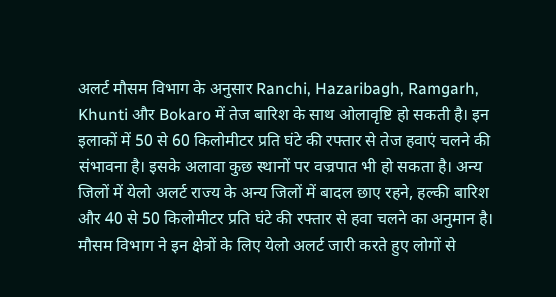अलर्ट मौसम विभाग के अनुसार Ranchi, Hazaribagh, Ramgarh, Khunti और Bokaro में तेज बारिश के साथ ओलावृष्टि हो सकती है। इन इलाकों में 50 से 60 किलोमीटर प्रति घंटे की रफ्तार से तेज हवाएं चलने की संभावना है। इसके अलावा कुछ स्थानों पर वज्रपात भी हो सकता है। अन्य जिलों में येलो अलर्ट राज्य के अन्य जिलों में बादल छाए रहने, हल्की बारिश और 40 से 50 किलोमीटर प्रति घंटे की रफ्तार से हवा चलने का अनुमान है। मौसम विभाग ने इन क्षेत्रों के लिए येलो अलर्ट जारी करते हुए लोगों से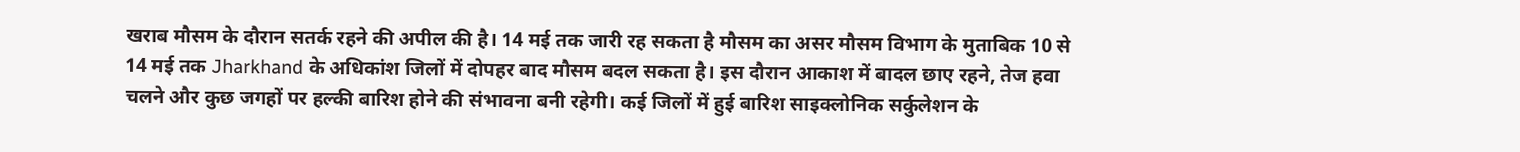खराब मौसम के दौरान सतर्क रहने की अपील की है। 14 मई तक जारी रह सकता है मौसम का असर मौसम विभाग के मुताबिक 10 से 14 मई तक Jharkhand के अधिकांश जिलों में दोपहर बाद मौसम बदल सकता है। इस दौरान आकाश में बादल छाए रहने, तेज हवा चलने और कुछ जगहों पर हल्की बारिश होने की संभावना बनी रहेगी। कई जिलों में हुई बारिश साइक्लोनिक सर्कुलेशन के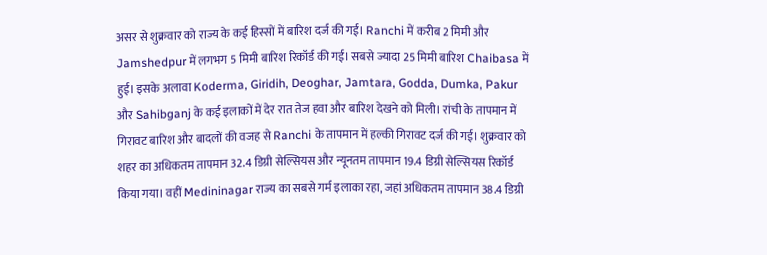असर से शुक्रवार को राज्य के कई हिस्सों में बारिश दर्ज की गई। Ranchi में करीब 2 मिमी और Jamshedpur में लगभग 5 मिमी बारिश रिकॉर्ड की गई। सबसे ज्यादा 25 मिमी बारिश Chaibasa में हुई। इसके अलावा Koderma, Giridih, Deoghar, Jamtara, Godda, Dumka, Pakur और Sahibganj के कई इलाकों में देर रात तेज हवा और बारिश देखने को मिली। रांची के तापमान में गिरावट बारिश और बादलों की वजह से Ranchi के तापमान में हल्की गिरावट दर्ज की गई। शुक्रवार को शहर का अधिकतम तापमान 32.4 डिग्री सेल्सियस और न्यूनतम तापमान 19.4 डिग्री सेल्सियस रिकॉर्ड किया गया। वहीं Medininagar राज्य का सबसे गर्म इलाका रहा, जहां अधिकतम तापमान 38.4 डिग्री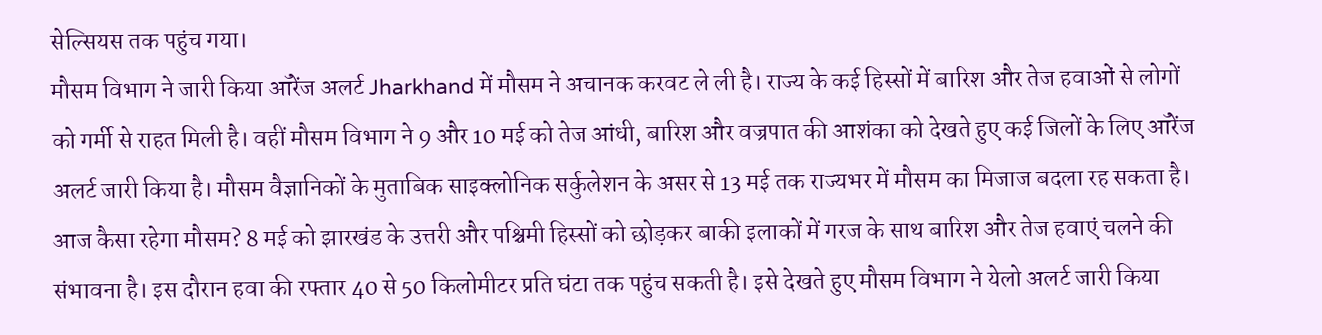सेल्सियस तक पहुंच गया।
मौसम विभाग ने जारी किया ऑरेंज अलर्ट Jharkhand में मौसम ने अचानक करवट ले ली है। राज्य के कई हिस्सों में बारिश और तेज हवाओं से लोगों को गर्मी से राहत मिली है। वहीं मौसम विभाग ने 9 और 10 मई को तेज आंधी, बारिश और वज्रपात की आशंका को देखते हुए कई जिलों के लिए ऑरेंज अलर्ट जारी किया है। मौसम वैज्ञानिकों के मुताबिक साइक्लोनिक सर्कुलेशन के असर से 13 मई तक राज्यभर में मौसम का मिजाज बदला रह सकता है। आज कैसा रहेगा मौसम? 8 मई को झारखंड के उत्तरी और पश्चिमी हिस्सों को छोड़कर बाकी इलाकों में गरज के साथ बारिश और तेज हवाएं चलने की संभावना है। इस दौरान हवा की रफ्तार 40 से 50 किलोमीटर प्रति घंटा तक पहुंच सकती है। इसे देखते हुए मौसम विभाग ने येलो अलर्ट जारी किया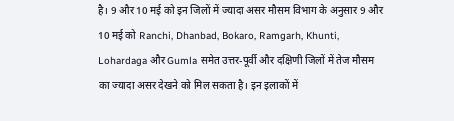है। 9 और 10 मई को इन जिलों में ज्यादा असर मौसम विभाग के अनुसार 9 और 10 मई को Ranchi, Dhanbad, Bokaro, Ramgarh, Khunti, Lohardaga और Gumla समेत उत्तर-पूर्वी और दक्षिणी जिलों में तेज मौसम का ज्यादा असर देखने को मिल सकता है। इन इलाकों में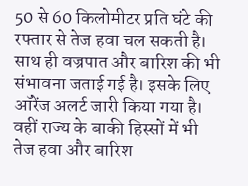50 से 60 किलोमीटर प्रति घंटे की रफ्तार से तेज हवा चल सकती है। साथ ही वज्रपात और बारिश की भी संभावना जताई गई है। इसके लिए ऑरेंज अलर्ट जारी किया गया है। वहीं राज्य के बाकी हिस्सों में भी तेज हवा और बारिश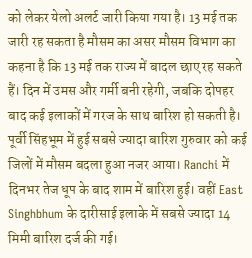को लेकर येलो अलर्ट जारी किया गया है। 13 मई तक जारी रह सकता है मौसम का असर मौसम विभाग का कहना है कि 13 मई तक राज्य में बादल छाए रह सकते हैं। दिन में उमस और गर्मी बनी रहेगी, जबकि दोपहर बाद कई इलाकों में गरज के साथ बारिश हो सकती है। पूर्वी सिंहभूम में हुई सबसे ज्यादा बारिश गुरुवार को कई जिलों में मौसम बदला हुआ नजर आया। Ranchi में दिनभर तेज धूप के बाद शाम में बारिश हुई। वहीं East Singhbhum के दारीसाई इलाके में सबसे ज्यादा 14 मिमी बारिश दर्ज की गई।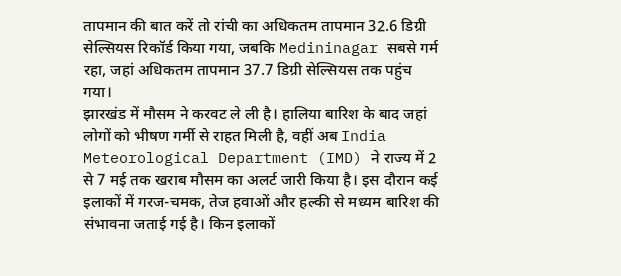तापमान की बात करें तो रांची का अधिकतम तापमान 32.6 डिग्री सेल्सियस रिकॉर्ड किया गया, जबकि Medininagar सबसे गर्म रहा, जहां अधिकतम तापमान 37.7 डिग्री सेल्सियस तक पहुंच गया।
झारखंड में मौसम ने करवट ले ली है। हालिया बारिश के बाद जहां लोगों को भीषण गर्मी से राहत मिली है, वहीं अब India Meteorological Department (IMD) ने राज्य में 2 से 7 मई तक खराब मौसम का अलर्ट जारी किया है। इस दौरान कई इलाकों में गरज-चमक, तेज हवाओं और हल्की से मध्यम बारिश की संभावना जताई गई है। किन इलाकों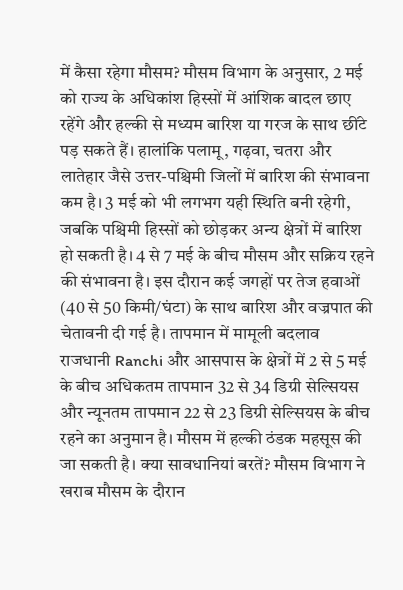में कैसा रहेगा मौसम? मौसम विभाग के अनुसार, 2 मई को राज्य के अधिकांश हिस्सों में आंशिक बादल छाए रहेंगे और हल्की से मध्यम बारिश या गरज के साथ छींटे पड़ सकते हैं। हालांकि पलामू, गढ़वा, चतरा और लातेहार जैसे उत्तर-पश्चिमी जिलों में बारिश की संभावना कम है। 3 मई को भी लगभग यही स्थिति बनी रहेगी, जबकि पश्चिमी हिस्सों को छोड़कर अन्य क्षेत्रों में बारिश हो सकती है। 4 से 7 मई के बीच मौसम और सक्रिय रहने की संभावना है। इस दौरान कई जगहों पर तेज हवाओं (40 से 50 किमी/घंटा) के साथ बारिश और वज्रपात की चेतावनी दी गई है। तापमान में मामूली बदलाव राजधानी Ranchi और आसपास के क्षेत्रों में 2 से 5 मई के बीच अधिकतम तापमान 32 से 34 डिग्री सेल्सियस और न्यूनतम तापमान 22 से 23 डिग्री सेल्सियस के बीच रहने का अनुमान है। मौसम में हल्की ठंडक महसूस की जा सकती है। क्या सावधानियां बरतें? मौसम विभाग ने खराब मौसम के दौरान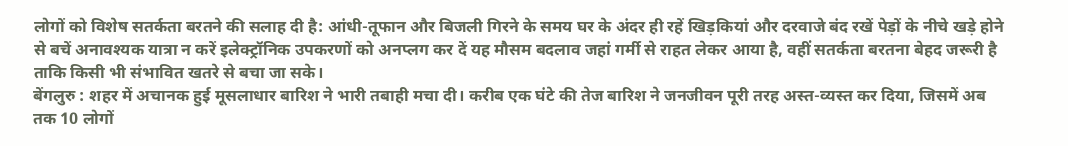लोगों को विशेष सतर्कता बरतने की सलाह दी है: आंधी-तूफान और बिजली गिरने के समय घर के अंदर ही रहें खिड़कियां और दरवाजे बंद रखें पेड़ों के नीचे खड़े होने से बचें अनावश्यक यात्रा न करें इलेक्ट्रॉनिक उपकरणों को अनप्लग कर दें यह मौसम बदलाव जहां गर्मी से राहत लेकर आया है, वहीं सतर्कता बरतना बेहद जरूरी है ताकि किसी भी संभावित खतरे से बचा जा सके।
बेंगलुरु : शहर में अचानक हुई मूसलाधार बारिश ने भारी तबाही मचा दी। करीब एक घंटे की तेज बारिश ने जनजीवन पूरी तरह अस्त-व्यस्त कर दिया, जिसमें अब तक 10 लोगों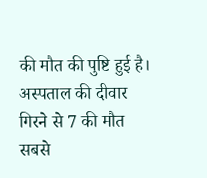की मौत की पुष्टि हुई है। अस्पताल की दीवार गिरने से 7 की मौत सबसे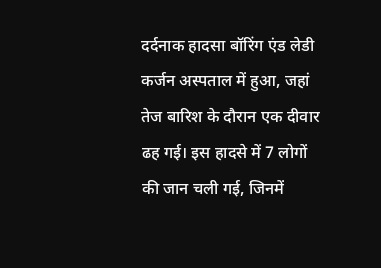दर्दनाक हादसा बॉरिंग एंड लेडी कर्जन अस्पताल में हुआ, जहां तेज बारिश के दौरान एक दीवार ढह गई। इस हादसे में 7 लोगों की जान चली गई, जिनमें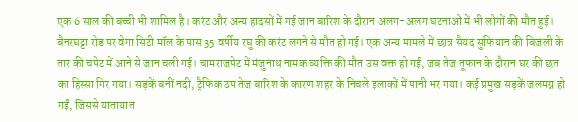एक 6 साल की बच्ची भी शामिल है। करंट और अन्य हादसों में गई जान बारिश के दौरान अलग-अलग घटनाओं में भी लोगों की मौत हुई। बैनरघट्टा रोड पर वेगा सिटी मॉल के पास 35 वर्षीय रघु की करंट लगने से मौत हो गई। एक अन्य मामले में छात्र सैयद सुफियान की बिजली के तार की चपेट में आने से जान चली गई। चामराजपेट में मंजुनाथ नामक व्यक्ति की मौत उस वक्त हो गई, जब तेज तूफान के दौरान घर की छत का हिस्सा गिर गया। सड़कें बनीं नदी, ट्रैफिक ठप तेज बारिश के कारण शहर के निचले इलाकों में पानी भर गया। कई प्रमुख सड़कें जलमग्न हो गईं, जिससे यातायात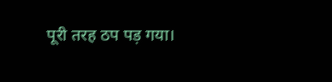पूरी तरह ठप पड़ गया।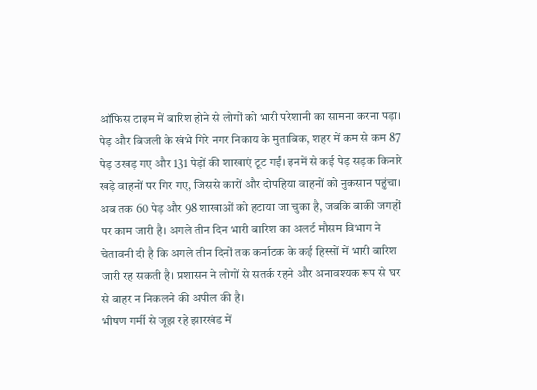ऑफिस टाइम में बारिश होने से लोगों को भारी परेशानी का सामना करना पड़ा। पेड़ और बिजली के खंभे गिरे नगर निकाय के मुताबिक, शहर में कम से कम 87 पेड़ उखड़ गए और 131 पेड़ों की शाखाएं टूट गईं। इनमें से कई पेड़ सड़क किनारे खड़े वाहनों पर गिर गए, जिससे कारों और दोपहिया वाहनों को नुकसान पहुंचा। अब तक 60 पेड़ और 98 शाखाओं को हटाया जा चुका है, जबकि बाकी जगहों पर काम जारी है। अगले तीन दिन भारी बारिश का अलर्ट मौसम विभाग ने चेतावनी दी है कि अगले तीन दिनों तक कर्नाटक के कई हिस्सों में भारी बारिश जारी रह सकती है। प्रशासन ने लोगों से सतर्क रहने और अनावश्यक रूप से घर से बाहर न निकलने की अपील की है।
भीषण गर्मी से जूझ रहे झारखंड में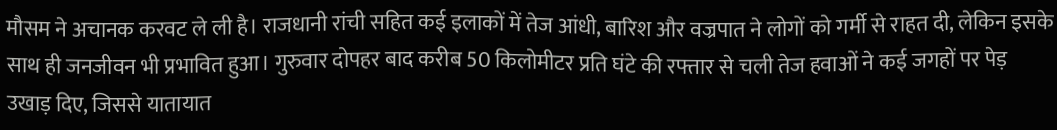मौसम ने अचानक करवट ले ली है। राजधानी रांची सहित कई इलाकों में तेज आंधी, बारिश और वज्रपात ने लोगों को गर्मी से राहत दी, लेकिन इसके साथ ही जनजीवन भी प्रभावित हुआ। गुरुवार दोपहर बाद करीब 50 किलोमीटर प्रति घंटे की रफ्तार से चली तेज हवाओं ने कई जगहों पर पेड़ उखाड़ दिए, जिससे यातायात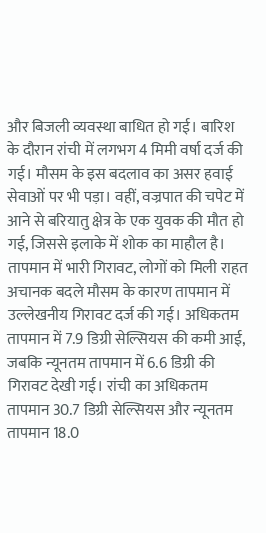और बिजली व्यवस्था बाधित हो गई। बारिश के दौरान रांची में लगभग 4 मिमी वर्षा दर्ज की गई। मौसम के इस बदलाव का असर हवाई सेवाओं पर भी पड़ा। वहीं, वज्रपात की चपेट में आने से बरियातु क्षेत्र के एक युवक की मौत हो गई, जिससे इलाके में शोक का माहौल है। तापमान में भारी गिरावट, लोगों को मिली राहत अचानक बदले मौसम के कारण तापमान में उल्लेखनीय गिरावट दर्ज की गई। अधिकतम तापमान में 7.9 डिग्री सेल्सियस की कमी आई, जबकि न्यूनतम तापमान में 6.6 डिग्री की गिरावट देखी गई। रांची का अधिकतम तापमान 30.7 डिग्री सेल्सियस और न्यूनतम तापमान 18.0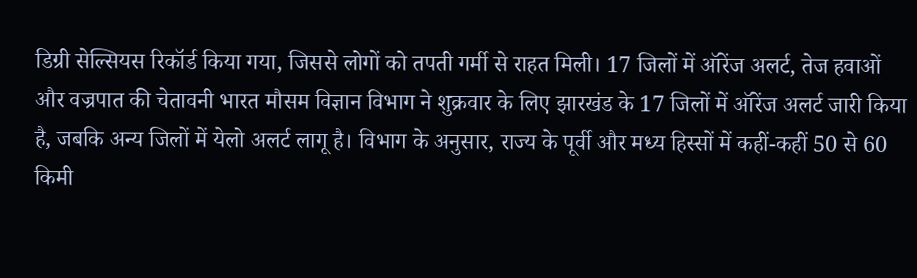डिग्री सेल्सियस रिकॉर्ड किया गया, जिससे लोगों को तपती गर्मी से राहत मिली। 17 जिलों में ऑरेंज अलर्ट, तेज हवाओं और वज्रपात की चेतावनी भारत मौसम विज्ञान विभाग ने शुक्रवार के लिए झारखंड के 17 जिलों में ऑरेंज अलर्ट जारी किया है, जबकि अन्य जिलों में येलो अलर्ट लागू है। विभाग के अनुसार, राज्य के पूर्वी और मध्य हिस्सों में कहीं-कहीं 50 से 60 किमी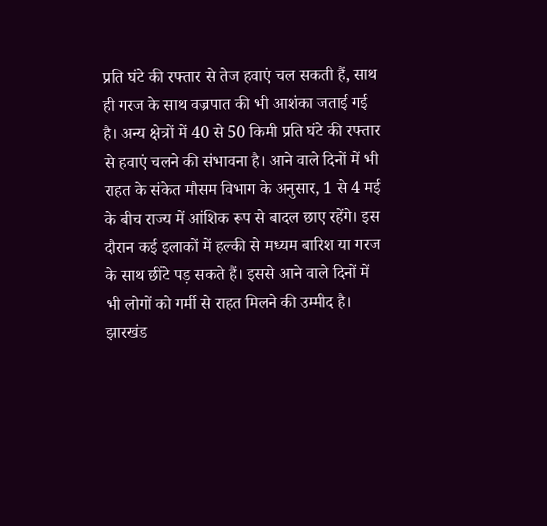प्रति घंटे की रफ्तार से तेज हवाएं चल सकती हैं, साथ ही गरज के साथ वज्रपात की भी आशंका जताई गई है। अन्य क्षेत्रों में 40 से 50 किमी प्रति घंटे की रफ्तार से हवाएं चलने की संभावना है। आने वाले दिनों में भी राहत के संकेत मौसम विभाग के अनुसार, 1 से 4 मई के बीच राज्य में आंशिक रूप से बादल छाए रहेंगे। इस दौरान कई इलाकों में हल्की से मध्यम बारिश या गरज के साथ छींटे पड़ सकते हैं। इससे आने वाले दिनों में भी लोगों को गर्मी से राहत मिलने की उम्मीद है।
झारखंड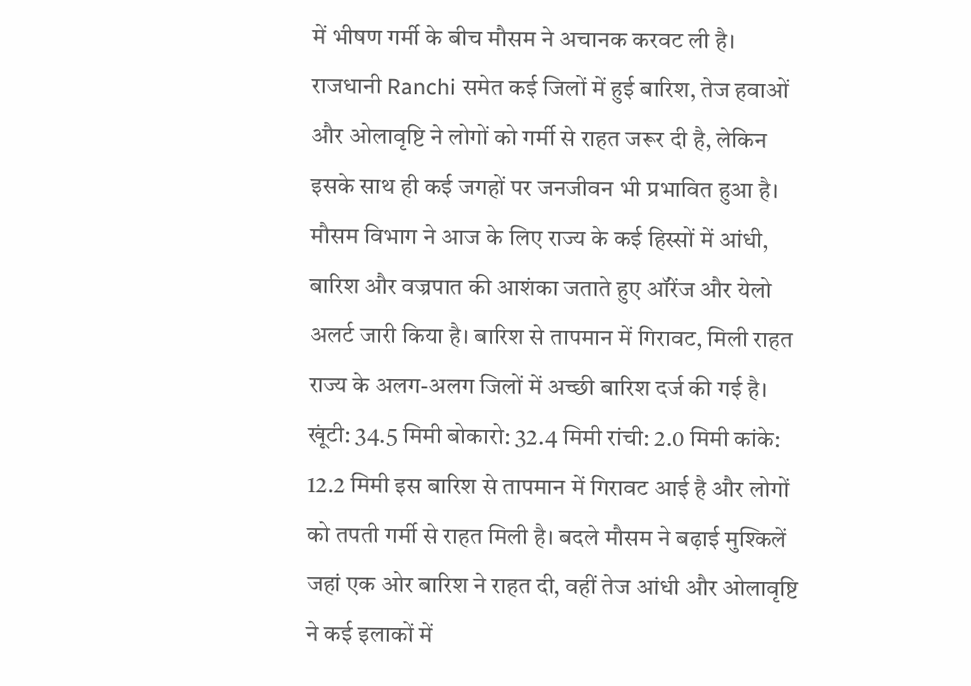में भीषण गर्मी के बीच मौसम ने अचानक करवट ली है। राजधानी Ranchi समेत कई जिलों में हुई बारिश, तेज हवाओं और ओलावृष्टि ने लोगों को गर्मी से राहत जरूर दी है, लेकिन इसके साथ ही कई जगहों पर जनजीवन भी प्रभावित हुआ है। मौसम विभाग ने आज के लिए राज्य के कई हिस्सों में आंधी, बारिश और वज्रपात की आशंका जताते हुए ऑरेंज और येलो अलर्ट जारी किया है। बारिश से तापमान में गिरावट, मिली राहत राज्य के अलग-अलग जिलों में अच्छी बारिश दर्ज की गई है। खूंटी: 34.5 मिमी बोकारो: 32.4 मिमी रांची: 2.0 मिमी कांके: 12.2 मिमी इस बारिश से तापमान में गिरावट आई है और लोगों को तपती गर्मी से राहत मिली है। बदले मौसम ने बढ़ाई मुश्किलें जहां एक ओर बारिश ने राहत दी, वहीं तेज आंधी और ओलावृष्टि ने कई इलाकों में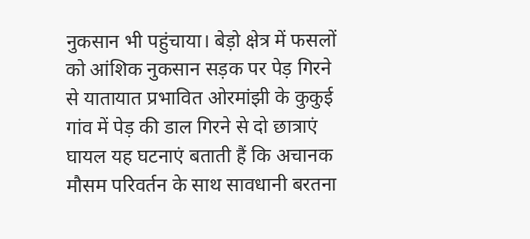नुकसान भी पहुंचाया। बेड़ो क्षेत्र में फसलों को आंशिक नुकसान सड़क पर पेड़ गिरने से यातायात प्रभावित ओरमांझी के कुकुई गांव में पेड़ की डाल गिरने से दो छात्राएं घायल यह घटनाएं बताती हैं कि अचानक मौसम परिवर्तन के साथ सावधानी बरतना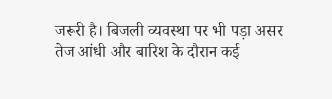जरूरी है। बिजली व्यवस्था पर भी पड़ा असर तेज आंधी और बारिश के दौरान कई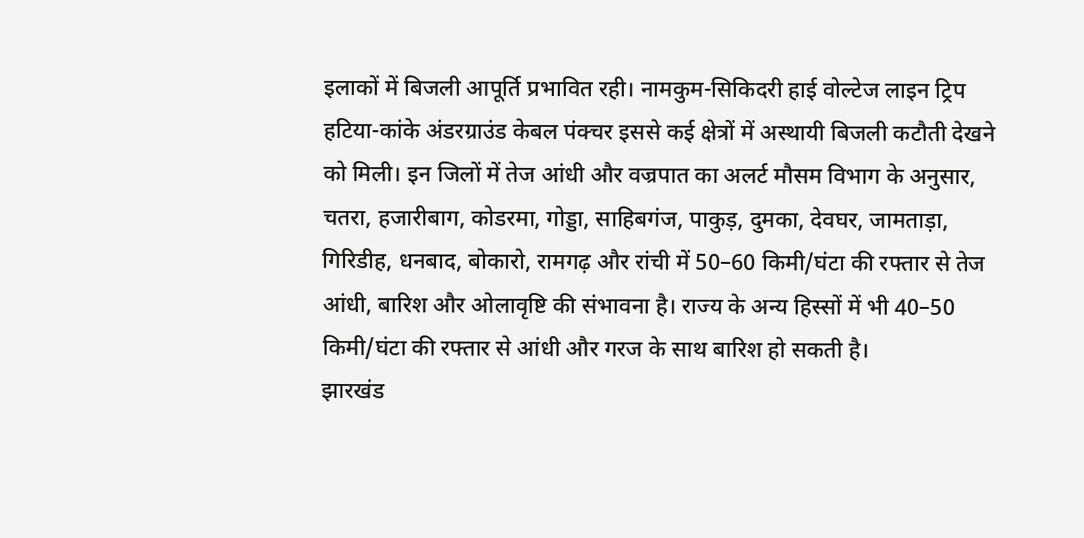इलाकों में बिजली आपूर्ति प्रभावित रही। नामकुम-सिकिदरी हाई वोल्टेज लाइन ट्रिप हटिया-कांके अंडरग्राउंड केबल पंक्चर इससे कई क्षेत्रों में अस्थायी बिजली कटौती देखने को मिली। इन जिलों में तेज आंधी और वज्रपात का अलर्ट मौसम विभाग के अनुसार, चतरा, हजारीबाग, कोडरमा, गोड्डा, साहिबगंज, पाकुड़, दुमका, देवघर, जामताड़ा, गिरिडीह, धनबाद, बोकारो, रामगढ़ और रांची में 50–60 किमी/घंटा की रफ्तार से तेज आंधी, बारिश और ओलावृष्टि की संभावना है। राज्य के अन्य हिस्सों में भी 40–50 किमी/घंटा की रफ्तार से आंधी और गरज के साथ बारिश हो सकती है।
झारखंड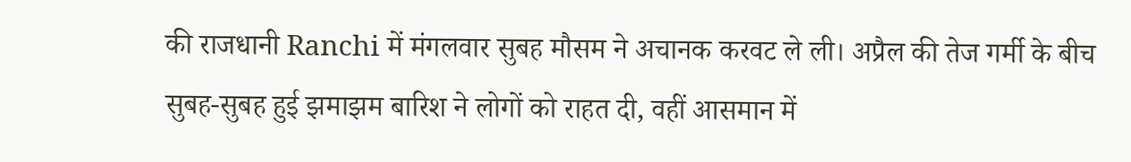की राजधानी Ranchi में मंगलवार सुबह मौसम ने अचानक करवट ले ली। अप्रैल की तेज गर्मी के बीच सुबह-सुबह हुई झमाझम बारिश ने लोगों को राहत दी, वहीं आसमान में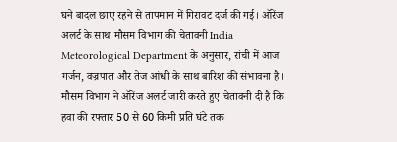घने बादल छाए रहने से तापमान में गिरावट दर्ज की गई। ऑरेंज अलर्ट के साथ मौसम विभाग की चेतावनी India Meteorological Department के अनुसार, रांची में आज गर्जन, वज्रपात और तेज आंधी के साथ बारिश की संभावना है। मौसम विभाग ने ऑरेंज अलर्ट जारी करते हुए चेतावनी दी है कि हवा की रफ्तार 50 से 60 किमी प्रति घंटे तक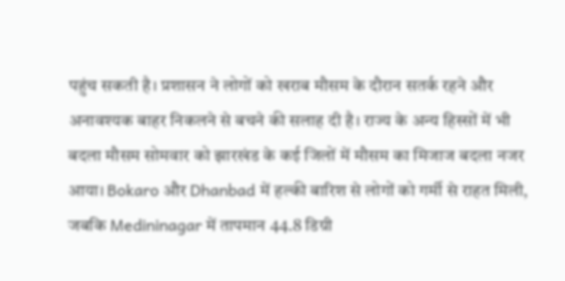पहुंच सकती है। प्रशासन ने लोगों को खराब मौसम के दौरान सतर्क रहने और अनावश्यक बाहर निकलने से बचने की सलाह दी है। राज्य के अन्य हिस्सों में भी बदला मौसम सोमवार को झारखंड के कई जिलों में मौसम का मिजाज बदला नजर आया। Bokaro और Dhanbad में हल्की बारिश से लोगों को गर्मी से राहत मिली, जबकि Medininagar में तापमान 44.8 डिग्री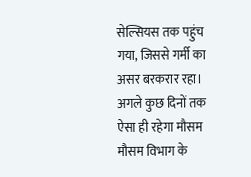सेल्सियस तक पहुंच गया, जिससे गर्मी का असर बरकरार रहा। अगले कुछ दिनों तक ऐसा ही रहेगा मौसम मौसम विभाग के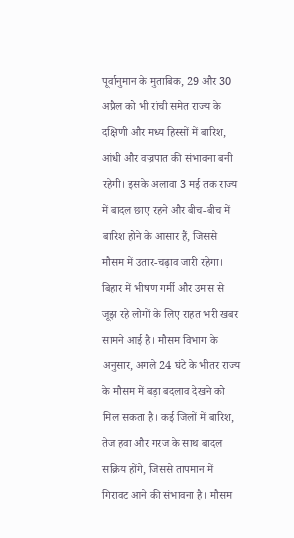पूर्वानुमान के मुताबिक, 29 और 30 अप्रैल को भी रांची समेत राज्य के दक्षिणी और मध्य हिस्सों में बारिश, आंधी और वज्रपात की संभावना बनी रहेगी। इसके अलावा 3 मई तक राज्य में बादल छाए रहने और बीच-बीच में बारिश होने के आसार हैं, जिससे मौसम में उतार-चढ़ाव जारी रहेगा।
बिहार में भीषण गर्मी और उमस से जूझ रहे लोगों के लिए राहत भरी खबर सामने आई है। मौसम विभाग के अनुसार, अगले 24 घंटे के भीतर राज्य के मौसम में बड़ा बदलाव देखने को मिल सकता है। कई जिलों में बारिश, तेज हवा और गरज के साथ बादल सक्रिय होंगे, जिससे तापमान में गिरावट आने की संभावना है। मौसम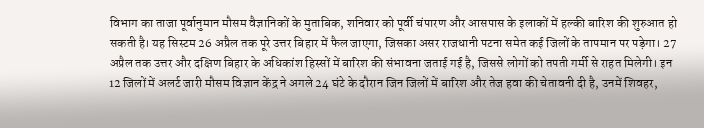विभाग का ताजा पूर्वानुमान मौसम वैज्ञानिकों के मुताबिक, शनिवार को पूर्वी चंपारण और आसपास के इलाकों में हल्की बारिश की शुरुआत हो सकती है। यह सिस्टम 26 अप्रैल तक पूरे उत्तर बिहार में फैल जाएगा, जिसका असर राजधानी पटना समेत कई जिलों के तापमान पर पड़ेगा। 27 अप्रैल तक उत्तर और दक्षिण बिहार के अधिकांश हिस्सों में बारिश की संभावना जताई गई है, जिससे लोगों को तपती गर्मी से राहत मिलेगी। इन 12 जिलों में अलर्ट जारी मौसम विज्ञान केंद्र ने अगले 24 घंटे के दौरान जिन जिलों में बारिश और तेज हवा की चेतावनी दी है, उनमें शिवहर,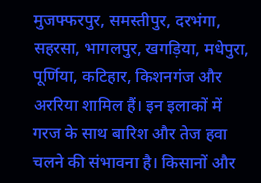मुजफ्फरपुर, समस्तीपुर, दरभंगा, सहरसा, भागलपुर, खगड़िया, मधेपुरा, पूर्णिया, कटिहार, किशनगंज और अररिया शामिल हैं। इन इलाकों में गरज के साथ बारिश और तेज हवा चलने की संभावना है। किसानों और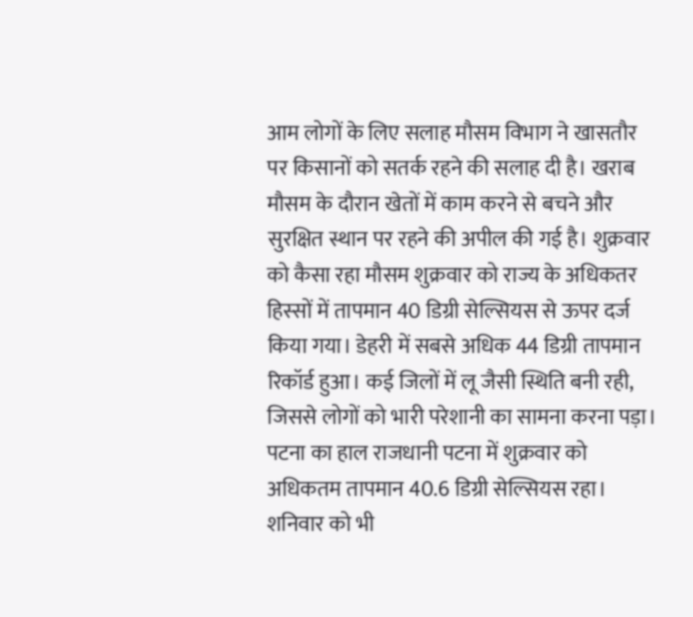आम लोगों के लिए सलाह मौसम विभाग ने खासतौर पर किसानों को सतर्क रहने की सलाह दी है। खराब मौसम के दौरान खेतों में काम करने से बचने और सुरक्षित स्थान पर रहने की अपील की गई है। शुक्रवार को कैसा रहा मौसम शुक्रवार को राज्य के अधिकतर हिस्सों में तापमान 40 डिग्री सेल्सियस से ऊपर दर्ज किया गया। डेहरी में सबसे अधिक 44 डिग्री तापमान रिकॉर्ड हुआ। कई जिलों में लू जैसी स्थिति बनी रही, जिससे लोगों को भारी परेशानी का सामना करना पड़ा। पटना का हाल राजधानी पटना में शुक्रवार को अधिकतम तापमान 40.6 डिग्री सेल्सियस रहा। शनिवार को भी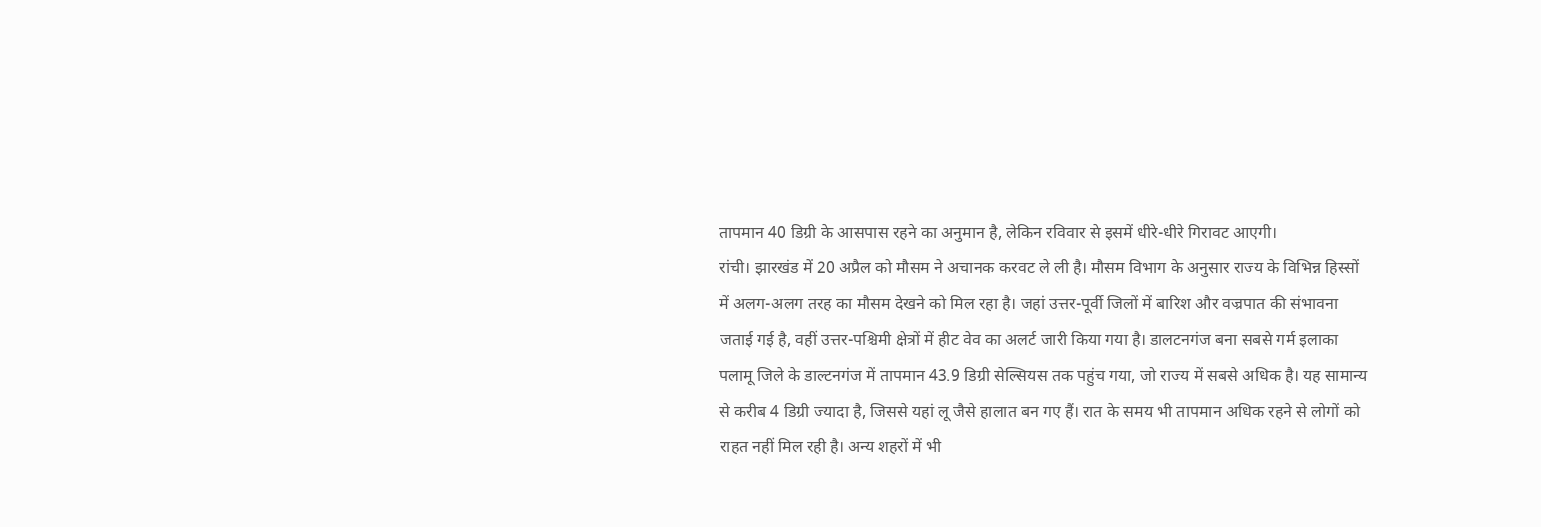तापमान 40 डिग्री के आसपास रहने का अनुमान है, लेकिन रविवार से इसमें धीरे-धीरे गिरावट आएगी।
रांची। झारखंड में 20 अप्रैल को मौसम ने अचानक करवट ले ली है। मौसम विभाग के अनुसार राज्य के विभिन्न हिस्सों में अलग-अलग तरह का मौसम देखने को मिल रहा है। जहां उत्तर-पूर्वी जिलों में बारिश और वज्रपात की संभावना जताई गई है, वहीं उत्तर-पश्चिमी क्षेत्रों में हीट वेव का अलर्ट जारी किया गया है। डालटनगंज बना सबसे गर्म इलाका पलामू जिले के डाल्टनगंज में तापमान 43.9 डिग्री सेल्सियस तक पहुंच गया, जो राज्य में सबसे अधिक है। यह सामान्य से करीब 4 डिग्री ज्यादा है, जिससे यहां लू जैसे हालात बन गए हैं। रात के समय भी तापमान अधिक रहने से लोगों को राहत नहीं मिल रही है। अन्य शहरों में भी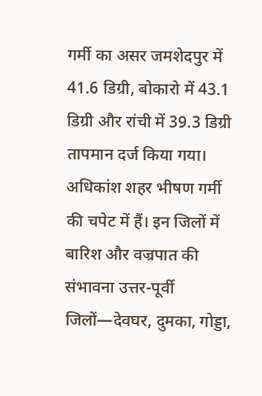गर्मी का असर जमशेदपुर में 41.6 डिग्री, बोकारो में 43.1 डिग्री और रांची में 39.3 डिग्री तापमान दर्ज किया गया। अधिकांश शहर भीषण गर्मी की चपेट में हैं। इन जिलों में बारिश और वज्रपात की संभावना उत्तर-पूर्वी जिलों—देवघर, दुमका, गोड्डा,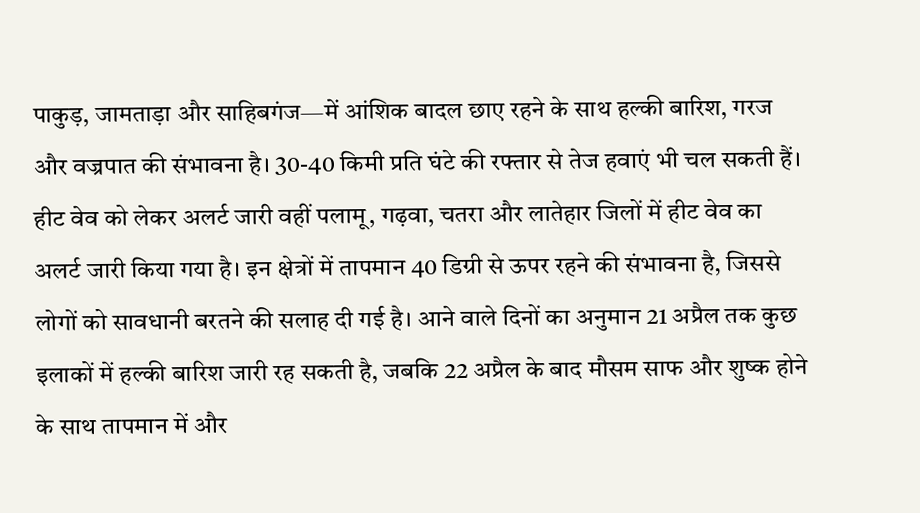पाकुड़, जामताड़ा और साहिबगंज—में आंशिक बादल छाए रहने के साथ हल्की बारिश, गरज और वज्रपात की संभावना है। 30-40 किमी प्रति घंटे की रफ्तार से तेज हवाएं भी चल सकती हैं। हीट वेव को लेकर अलर्ट जारी वहीं पलामू, गढ़वा, चतरा और लातेहार जिलों में हीट वेव का अलर्ट जारी किया गया है। इन क्षेत्रों में तापमान 40 डिग्री से ऊपर रहने की संभावना है, जिससे लोगों को सावधानी बरतने की सलाह दी गई है। आने वाले दिनों का अनुमान 21 अप्रैल तक कुछ इलाकों में हल्की बारिश जारी रह सकती है, जबकि 22 अप्रैल के बाद मौसम साफ और शुष्क होने के साथ तापमान में और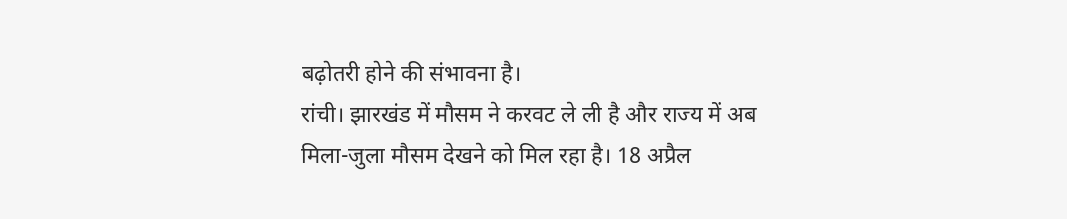बढ़ोतरी होने की संभावना है।
रांची। झारखंड में मौसम ने करवट ले ली है और राज्य में अब मिला-जुला मौसम देखने को मिल रहा है। 18 अप्रैल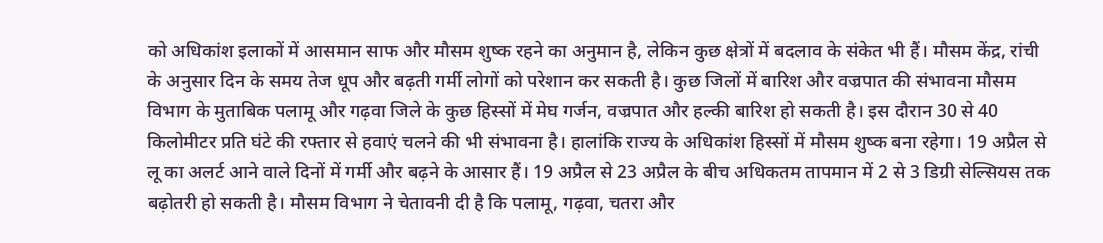को अधिकांश इलाकों में आसमान साफ और मौसम शुष्क रहने का अनुमान है, लेकिन कुछ क्षेत्रों में बदलाव के संकेत भी हैं। मौसम केंद्र, रांची के अनुसार दिन के समय तेज धूप और बढ़ती गर्मी लोगों को परेशान कर सकती है। कुछ जिलों में बारिश और वज्रपात की संभावना मौसम विभाग के मुताबिक पलामू और गढ़वा जिले के कुछ हिस्सों में मेघ गर्जन, वज्रपात और हल्की बारिश हो सकती है। इस दौरान 30 से 40 किलोमीटर प्रति घंटे की रफ्तार से हवाएं चलने की भी संभावना है। हालांकि राज्य के अधिकांश हिस्सों में मौसम शुष्क बना रहेगा। 19 अप्रैल से लू का अलर्ट आने वाले दिनों में गर्मी और बढ़ने के आसार हैं। 19 अप्रैल से 23 अप्रैल के बीच अधिकतम तापमान में 2 से 3 डिग्री सेल्सियस तक बढ़ोतरी हो सकती है। मौसम विभाग ने चेतावनी दी है कि पलामू, गढ़वा, चतरा और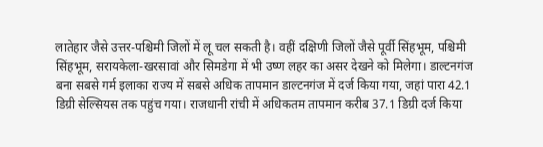लातेहार जैसे उत्तर-पश्चिमी जिलों में लू चल सकती है। वहीं दक्षिणी जिलों जैसे पूर्वी सिंहभूम, पश्चिमी सिंहभूम, सरायकेला-खरसावां और सिमडेगा में भी उष्ण लहर का असर देखने को मिलेगा। डाल्टनगंज बना सबसे गर्म इलाका राज्य में सबसे अधिक तापमान डाल्टनगंज में दर्ज किया गया, जहां पारा 42.1 डिग्री सेल्सियस तक पहुंच गया। राजधानी रांची में अधिकतम तापमान करीब 37.1 डिग्री दर्ज किया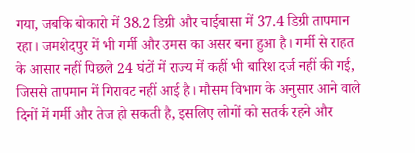गया, जबकि बोकारो में 38.2 डिग्री और चाईबासा में 37.4 डिग्री तापमान रहा। जमशेदपुर में भी गर्मी और उमस का असर बना हुआ है। गर्मी से राहत के आसार नहीं पिछले 24 घंटों में राज्य में कहीं भी बारिश दर्ज नहीं की गई, जिससे तापमान में गिरावट नहीं आई है। मौसम विभाग के अनुसार आने वाले दिनों में गर्मी और तेज हो सकती है, इसलिए लोगों को सतर्क रहने और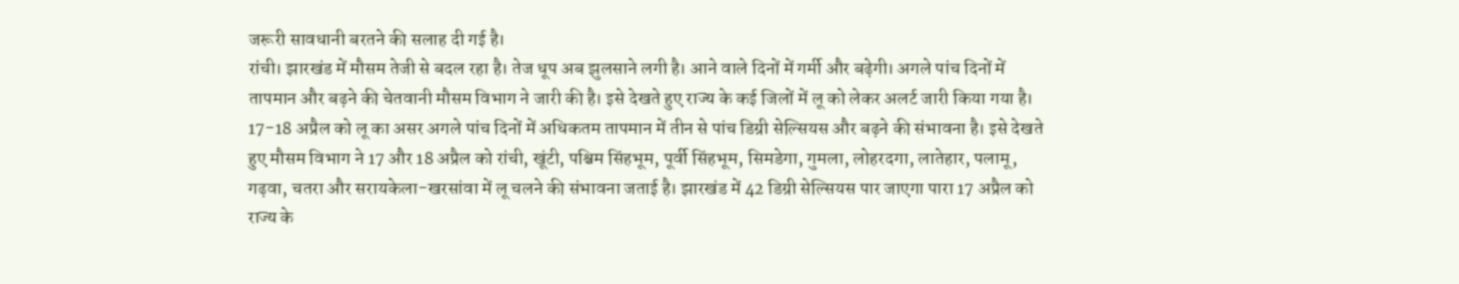जरूरी सावधानी बरतने की सलाह दी गई है।
रांची। झारखंड में मौसम तेजी से बदल रहा है। तेज धूप अब झुलसाने लगी है। आने वाले दिनों में गर्मी और बढ़ेगी। अगले पांच दिनों में तापमान और बढ़ने की चेतवानी मौसम विभाग ने जारी की है। इसे देखते हुए राज्य के कई जिलों में लू को लेकर अलर्ट जारी किया गया है। 17-18 अप्रैल को लू का असर अगले पांच दिनों में अधिकतम तापमान में तीन से पांच डिग्री सेल्सियस और बढ़ने की संभावना है। इसे देखते हुए मौसम विभाग ने 17 और 18 अप्रैल को रांची, खूंटी, पश्चिम सिंहभूम, पूर्वी सिंहभूम, सिमडेगा, गुमला, लोहरदगा, लातेहार, पलामू, गढ़वा, चतरा और सरायकेला-खरसांवा में लू चलने की संभावना जताई है। झारखंड में 42 डिग्री सेल्सियस पार जाएगा पारा 17 अप्रैल को राज्य के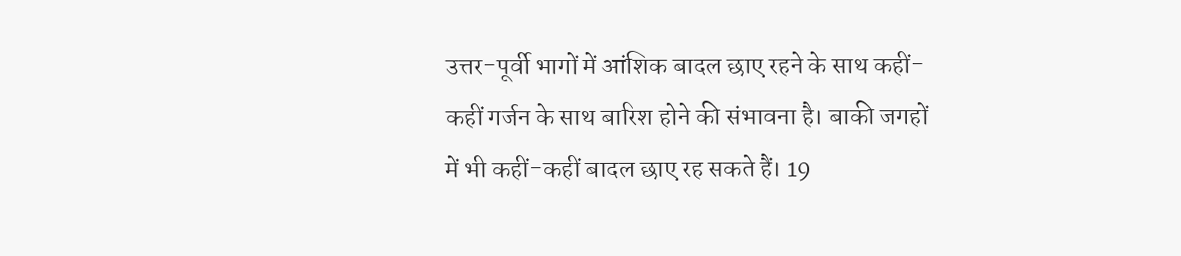उत्तर-पूर्वी भागों में आंशिक बादल छाए रहने के साथ कहीं-कहीं गर्जन के साथ बारिश होने की संभावना है। बाकी जगहों में भी कहीं-कहीं बादल छाए रह सकते हैं। 19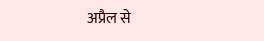अप्रैल से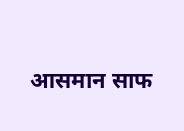आसमान साफ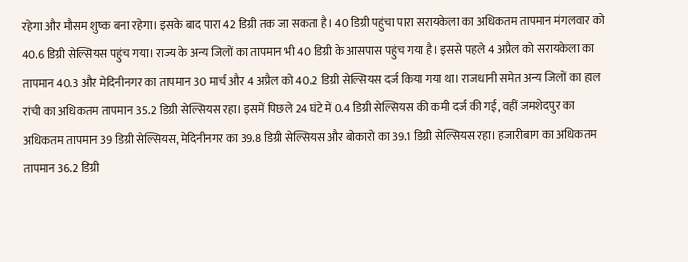रहेगा और मौसम शुष्क बना रहेगा। इसके बाद पारा 42 डिग्री तक जा सकता है। 40 डिग्री पहुंचा पारा सरायकेला का अधिकतम तापमान मंगलवार को 40.6 डिग्री सेल्सियस पहुंच गया। राज्य के अन्य जिलों का तापमान भी 40 डिग्री के आसपास पहुंच गया है। इससे पहले 4 अप्रैल को सरायकेला का तापमान 40.3 और मेदिनीनगर का तापमान 30 मार्च और 4 अप्रैल को 40.2 डिग्री सेल्सियस दर्ज किया गया था। राजधानी समेत अन्य जिलों का हाल रांची का अधिकतम तापमान 35.2 डिग्री सेल्सियस रहा। इसमें पिछले 24 घंटे में 0.4 डिग्री सेल्सियस की कमी दर्ज की गई, वहीं जमशेदपुर का अधिकतम तापमान 39 डिग्री सेल्सियस, मेदिनीनगर का 39.8 डिग्री सेल्सियस और बोकारो का 39.1 डिग्री सेल्सियस रहा। हजारीबाग का अधिकतम तापमान 36.2 डिग्री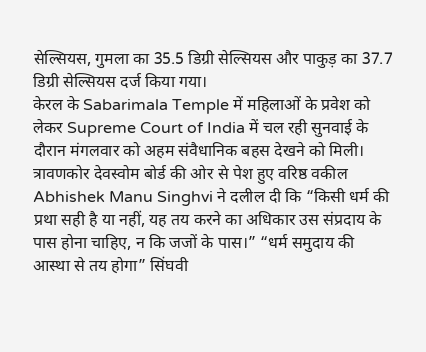सेल्सियस, गुमला का 35.5 डिग्री सेल्सियस और पाकुड़ का 37.7 डिग्री सेल्सियस दर्ज किया गया।
केरल के Sabarimala Temple में महिलाओं के प्रवेश को लेकर Supreme Court of India में चल रही सुनवाई के दौरान मंगलवार को अहम संवैधानिक बहस देखने को मिली। त्रावणकोर देवस्वोम बोर्ड की ओर से पेश हुए वरिष्ठ वकील Abhishek Manu Singhvi ने दलील दी कि “किसी धर्म की प्रथा सही है या नहीं, यह तय करने का अधिकार उस संप्रदाय के पास होना चाहिए, न कि जजों के पास।” “धर्म समुदाय की आस्था से तय होगा” सिंघवी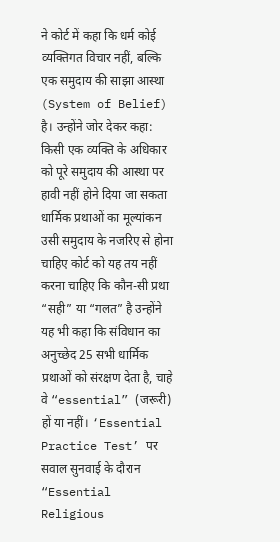ने कोर्ट में कहा कि धर्म कोई व्यक्तिगत विचार नहीं, बल्कि एक समुदाय की साझा आस्था (System of Belief) है। उन्होंने जोर देकर कहा: किसी एक व्यक्ति के अधिकार को पूरे समुदाय की आस्था पर हावी नहीं होने दिया जा सकता धार्मिक प्रथाओं का मूल्यांकन उसी समुदाय के नजरिए से होना चाहिए कोर्ट को यह तय नहीं करना चाहिए कि कौन-सी प्रथा “सही” या “गलत” है उन्होंने यह भी कहा कि संविधान का अनुच्छेद 25 सभी धार्मिक प्रथाओं को संरक्षण देता है, चाहे वे “essential” (जरूरी) हों या नहीं। ‘Essential Practice Test’ पर सवाल सुनवाई के दौरान “Essential Religious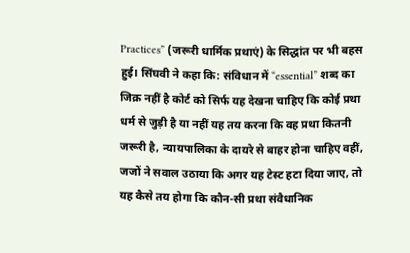Practices” (जरूरी धार्मिक प्रथाएं) के सिद्धांत पर भी बहस हुई। सिंघवी ने कहा कि: संविधान में “essential” शब्द का जिक्र नहीं है कोर्ट को सिर्फ यह देखना चाहिए कि कोई प्रथा धर्म से जुड़ी है या नहीं यह तय करना कि वह प्रथा कितनी जरूरी है, न्यायपालिका के दायरे से बाहर होना चाहिए वहीं, जजों ने सवाल उठाया कि अगर यह टेस्ट हटा दिया जाए, तो यह कैसे तय होगा कि कौन-सी प्रथा संवैधानिक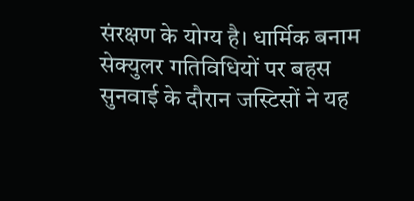संरक्षण के योग्य है। धार्मिक बनाम सेक्युलर गतिविधियों पर बहस सुनवाई के दौरान जस्टिसों ने यह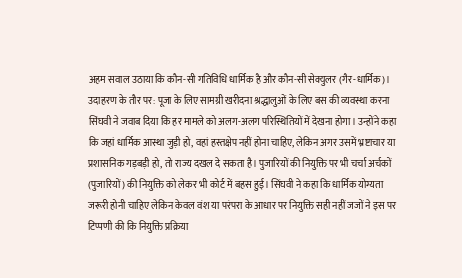अहम सवाल उठाया कि कौन-सी गतिविधि धार्मिक है और कौन-सी सेक्युलर (गैर-धार्मिक)। उदाहरण के तौर पर: पूजा के लिए सामग्री खरीदना श्रद्धालुओं के लिए बस की व्यवस्था करना सिंघवी ने जवाब दिया कि हर मामले को अलग-अलग परिस्थितियों में देखना होगा। उन्होंने कहा कि जहां धार्मिक आस्था जुड़ी हो, वहां हस्तक्षेप नहीं होना चाहिए, लेकिन अगर उसमें भ्रष्टाचार या प्रशासनिक गड़बड़ी हो, तो राज्य दखल दे सकता है। पुजारियों की नियुक्ति पर भी चर्चा अर्चकों (पुजारियों) की नियुक्ति को लेकर भी कोर्ट में बहस हुई। सिंघवी ने कहा कि धार्मिक योग्यता जरूरी होनी चाहिए लेकिन केवल वंश या परंपरा के आधार पर नियुक्ति सही नहीं जजों ने इस पर टिप्पणी की कि नियुक्ति प्रक्रिया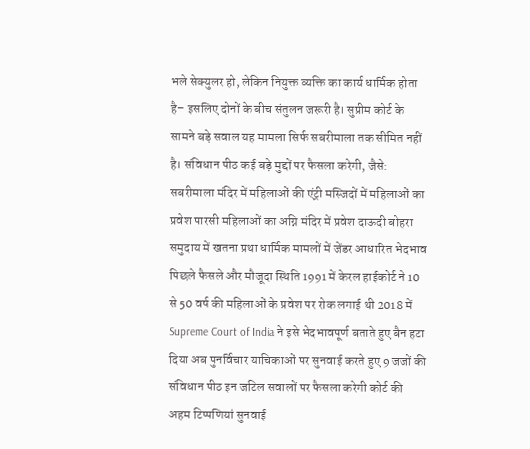भले सेक्युलर हो, लेकिन नियुक्त व्यक्ति का कार्य धार्मिक होता है– इसलिए दोनों के बीच संतुलन जरूरी है। सुप्रीम कोर्ट के सामने बड़े सवाल यह मामला सिर्फ सबरीमाला तक सीमित नहीं है। संविधान पीठ कई बड़े मुद्दों पर फैसला करेगी, जैसे: सबरीमाला मंदिर में महिलाओं की एंट्री मस्जिदों में महिलाओं का प्रवेश पारसी महिलाओं का अग्नि मंदिर में प्रवेश दाऊदी बोहरा समुदाय में खतना प्रथा धार्मिक मामलों में जेंडर आधारित भेदभाव पिछले फैसले और मौजूदा स्थिति 1991 में केरल हाईकोर्ट ने 10 से 50 वर्ष की महिलाओं के प्रवेश पर रोक लगाई थी 2018 में Supreme Court of India ने इसे भेदभावपूर्ण बताते हुए बैन हटा दिया अब पुनर्विचार याचिकाओं पर सुनवाई करते हुए 9 जजों की संविधान पीठ इन जटिल सवालों पर फैसला करेगी कोर्ट की अहम टिप्पणियां सुनवाई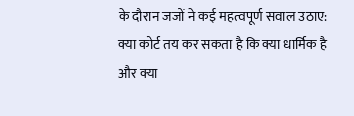के दौरान जजों ने कई महत्वपूर्ण सवाल उठाए: क्या कोर्ट तय कर सकता है कि क्या धार्मिक है और क्या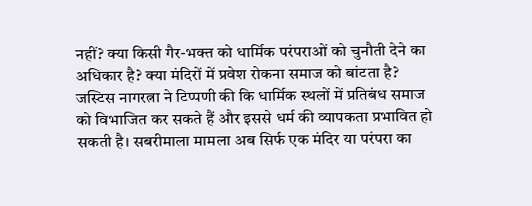नहीं? क्या किसी गैर-भक्त को धार्मिक परंपराओं को चुनौती देने का अधिकार है? क्या मंदिरों में प्रवेश रोकना समाज को बांटता है? जस्टिस नागरत्ना ने टिप्पणी की कि धार्मिक स्थलों में प्रतिबंध समाज को विभाजित कर सकते हैं और इससे धर्म की व्यापकता प्रभावित हो सकती है। सबरीमाला मामला अब सिर्फ एक मंदिर या परंपरा का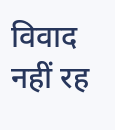विवाद नहीं रह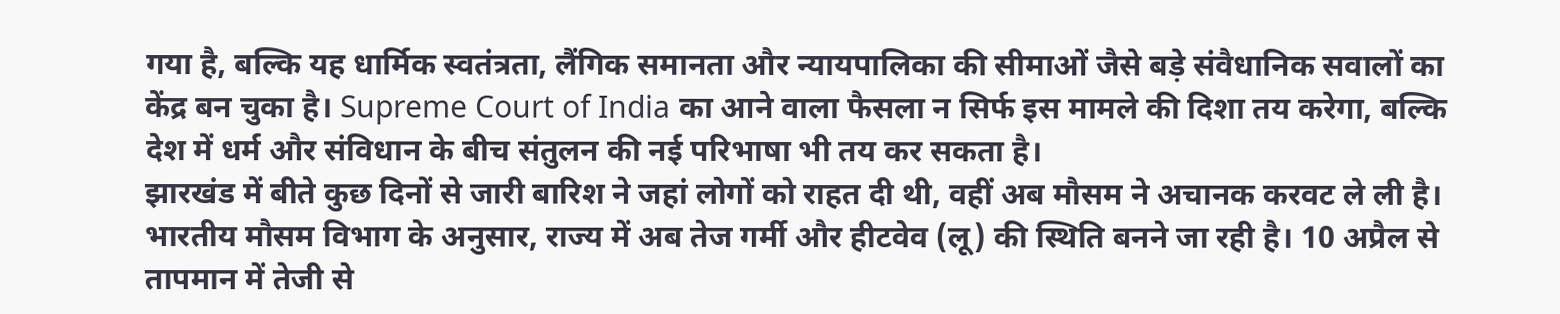गया है, बल्कि यह धार्मिक स्वतंत्रता, लैंगिक समानता और न्यायपालिका की सीमाओं जैसे बड़े संवैधानिक सवालों का केंद्र बन चुका है। Supreme Court of India का आने वाला फैसला न सिर्फ इस मामले की दिशा तय करेगा, बल्कि देश में धर्म और संविधान के बीच संतुलन की नई परिभाषा भी तय कर सकता है।
झारखंड में बीते कुछ दिनों से जारी बारिश ने जहां लोगों को राहत दी थी, वहीं अब मौसम ने अचानक करवट ले ली है। भारतीय मौसम विभाग के अनुसार, राज्य में अब तेज गर्मी और हीटवेव (लू) की स्थिति बनने जा रही है। 10 अप्रैल से तापमान में तेजी से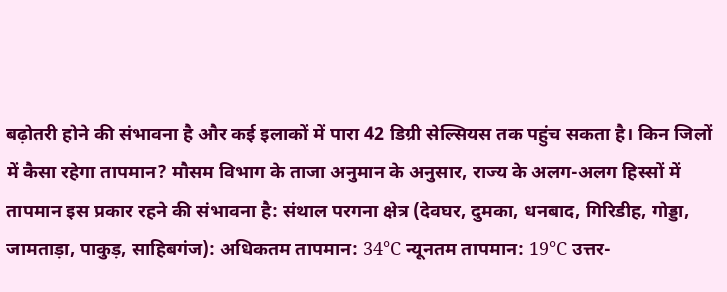बढ़ोतरी होने की संभावना है और कई इलाकों में पारा 42 डिग्री सेल्सियस तक पहुंच सकता है। किन जिलों में कैसा रहेगा तापमान? मौसम विभाग के ताजा अनुमान के अनुसार, राज्य के अलग-अलग हिस्सों में तापमान इस प्रकार रहने की संभावना है: संथाल परगना क्षेत्र (देवघर, दुमका, धनबाद, गिरिडीह, गोड्डा, जामताड़ा, पाकुड़, साहिबगंज): अधिकतम तापमान: 34°C न्यूनतम तापमान: 19°C उत्तर-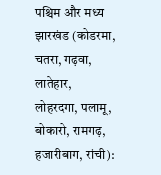पश्चिम और मध्य झारखंड (कोडरमा, चतरा, गढ़वा, लातेहार, लोहरदगा, पलामू, बोकारो, रामगढ़, हजारीबाग, रांची):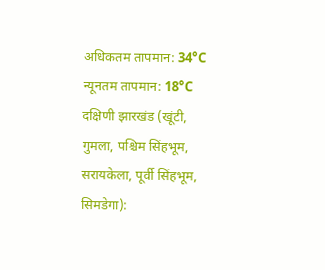अधिकतम तापमान: 34°C न्यूनतम तापमान: 18°C दक्षिणी झारखंड (खूंटी, गुमला, पश्चिम सिंहभूम, सरायकेला, पूर्वी सिंहभूम, सिमडेगा):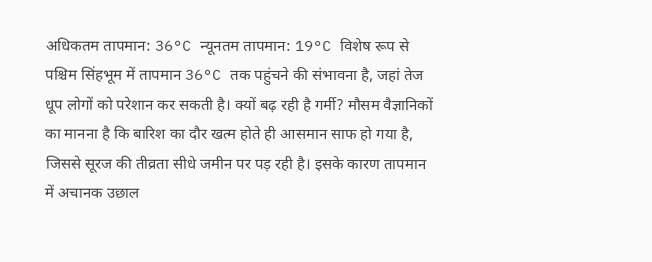अधिकतम तापमान: 36°C न्यूनतम तापमान: 19°C विशेष रूप से पश्चिम सिंहभूम में तापमान 36°C तक पहुंचने की संभावना है, जहां तेज धूप लोगों को परेशान कर सकती है। क्यों बढ़ रही है गर्मी? मौसम वैज्ञानिकों का मानना है कि बारिश का दौर खत्म होते ही आसमान साफ हो गया है, जिससे सूरज की तीव्रता सीधे जमीन पर पड़ रही है। इसके कारण तापमान में अचानक उछाल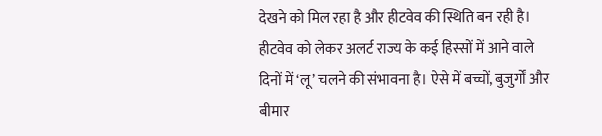देखने को मिल रहा है और हीटवेव की स्थिति बन रही है। हीटवेव को लेकर अलर्ट राज्य के कई हिस्सों में आने वाले दिनों में ‘लू’ चलने की संभावना है। ऐसे में बच्चों, बुजुर्गों और बीमार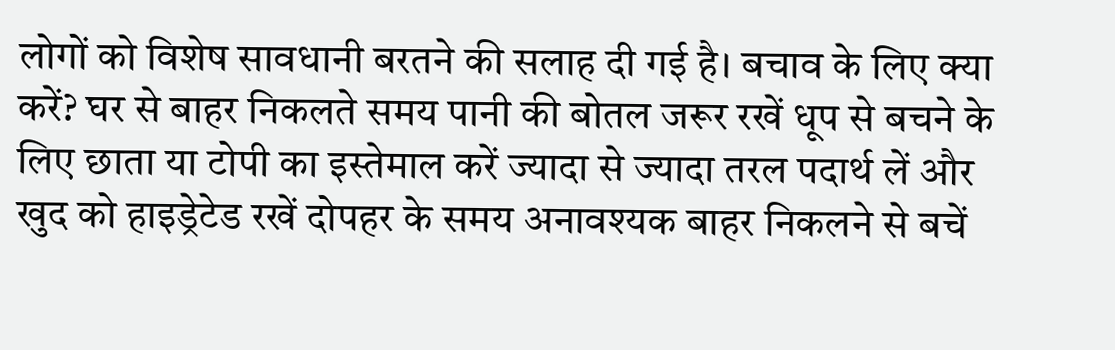लोगों को विशेष सावधानी बरतने की सलाह दी गई है। बचाव के लिए क्या करें? घर से बाहर निकलते समय पानी की बोतल जरूर रखें धूप से बचने के लिए छाता या टोपी का इस्तेमाल करें ज्यादा से ज्यादा तरल पदार्थ लें और खुद को हाइड्रेटेड रखें दोपहर के समय अनावश्यक बाहर निकलने से बचें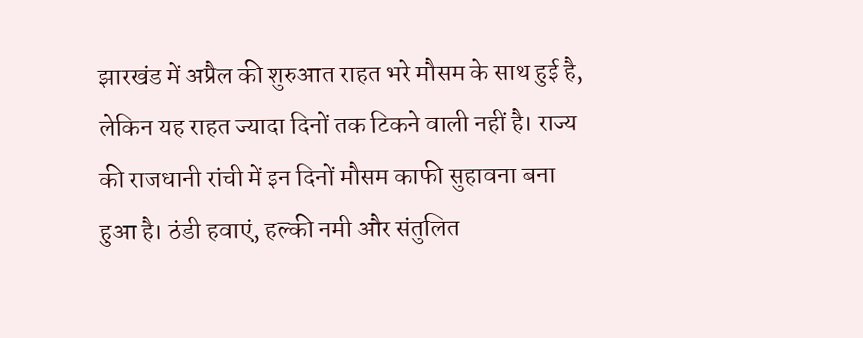झारखंड में अप्रैल की शुरुआत राहत भरे मौसम के साथ हुई है, लेकिन यह राहत ज्यादा दिनों तक टिकने वाली नहीं है। राज्य की राजधानी रांची में इन दिनों मौसम काफी सुहावना बना हुआ है। ठंडी हवाएं, हल्की नमी और संतुलित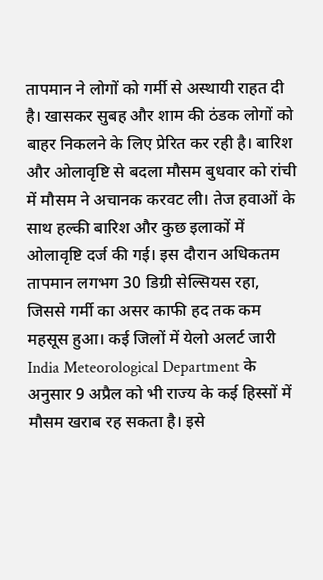तापमान ने लोगों को गर्मी से अस्थायी राहत दी है। खासकर सुबह और शाम की ठंडक लोगों को बाहर निकलने के लिए प्रेरित कर रही है। बारिश और ओलावृष्टि से बदला मौसम बुधवार को रांची में मौसम ने अचानक करवट ली। तेज हवाओं के साथ हल्की बारिश और कुछ इलाकों में ओलावृष्टि दर्ज की गई। इस दौरान अधिकतम तापमान लगभग 30 डिग्री सेल्सियस रहा, जिससे गर्मी का असर काफी हद तक कम महसूस हुआ। कई जिलों में येलो अलर्ट जारी India Meteorological Department के अनुसार 9 अप्रैल को भी राज्य के कई हिस्सों में मौसम खराब रह सकता है। इसे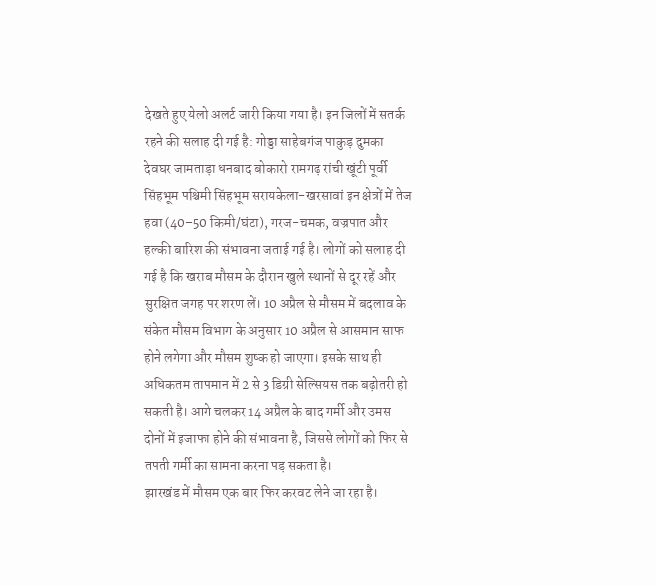देखते हुए येलो अलर्ट जारी किया गया है। इन जिलों में सतर्क रहने की सलाह दी गई है: गोड्डा साहेबगंज पाकुड़ दुमका देवघर जामताड़ा धनबाद बोकारो रामगढ़ रांची खूंटी पूर्वी सिंहभूम पश्चिमी सिंहभूम सरायकेला-खरसावां इन क्षेत्रों में तेज हवा (40–50 किमी/घंटा), गरज-चमक, वज्रपात और हल्की बारिश की संभावना जताई गई है। लोगों को सलाह दी गई है कि खराब मौसम के दौरान खुले स्थानों से दूर रहें और सुरक्षित जगह पर शरण लें। 10 अप्रैल से मौसम में बदलाव के संकेत मौसम विभाग के अनुसार 10 अप्रैल से आसमान साफ होने लगेगा और मौसम शुष्क हो जाएगा। इसके साथ ही अधिकतम तापमान में 2 से 3 डिग्री सेल्सियस तक बढ़ोतरी हो सकती है। आगे चलकर 14 अप्रैल के बाद गर्मी और उमस दोनों में इजाफा होने की संभावना है, जिससे लोगों को फिर से तपती गर्मी का सामना करना पड़ सकता है।
झारखंड में मौसम एक बार फिर करवट लेने जा रहा है।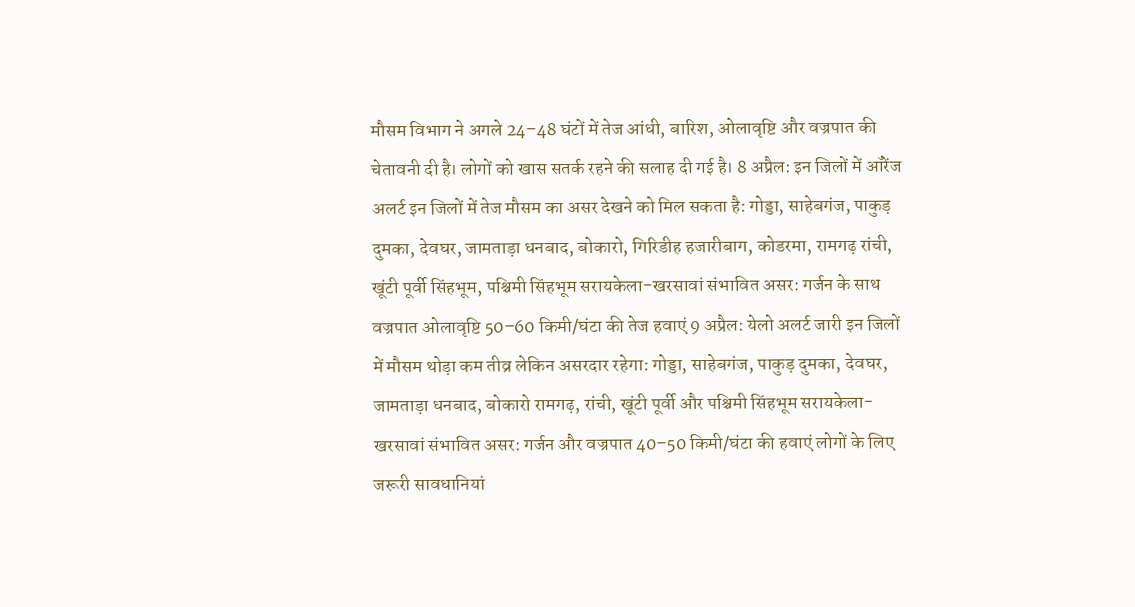मौसम विभाग ने अगले 24–48 घंटों में तेज आंधी, बारिश, ओलावृष्टि और वज्रपात की चेतावनी दी है। लोगों को खास सतर्क रहने की सलाह दी गई है। 8 अप्रैल: इन जिलों में ऑरेंज अलर्ट इन जिलों में तेज मौसम का असर देखने को मिल सकता है: गोड्डा, साहेबगंज, पाकुड़ दुमका, देवघर, जामताड़ा धनबाद, बोकारो, गिरिडीह हजारीबाग, कोडरमा, रामगढ़ रांची, खूंटी पूर्वी सिंहभूम, पश्चिमी सिंहभूम सरायकेला-खरसावां संभावित असर: गर्जन के साथ वज्रपात ओलावृष्टि 50–60 किमी/घंटा की तेज हवाएं 9 अप्रैल: येलो अलर्ट जारी इन जिलों में मौसम थोड़ा कम तीव्र लेकिन असरदार रहेगा: गोड्डा, साहेबगंज, पाकुड़ दुमका, देवघर, जामताड़ा धनबाद, बोकारो रामगढ़, रांची, खूंटी पूर्वी और पश्चिमी सिंहभूम सरायकेला-खरसावां संभावित असर: गर्जन और वज्रपात 40–50 किमी/घंटा की हवाएं लोगों के लिए जरूरी सावधानियां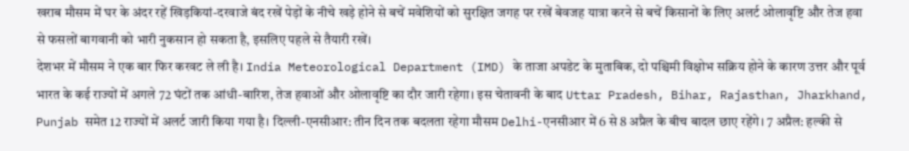खराब मौसम में घर के अंदर रहें खिड़कियां-दरवाजे बंद रखें पेड़ों के नीचे खड़े होने से बचें मवेशियों को सुरक्षित जगह पर रखें बेवजह यात्रा करने से बचें किसानों के लिए अलर्ट ओलावृष्टि और तेज हवा से फसलों बागवानी को भारी नुकसान हो सकता है, इसलिए पहले से तैयारी रखें।
देशभर में मौसम ने एक बार फिर करवट ले ली है। India Meteorological Department (IMD) के ताजा अपडेट के मुताबिक, दो पश्चिमी विक्षोभ सक्रिय होने के कारण उत्तर और पूर्व भारत के कई राज्यों में अगले 72 घंटों तक आंधी-बारिश, तेज हवाओं और ओलावृष्टि का दौर जारी रहेगा। इस चेतावनी के बाद Uttar Pradesh, Bihar, Rajasthan, Jharkhand, Punjab समेत 12 राज्यों में अलर्ट जारी किया गया है। दिल्ली-एनसीआर: तीन दिन तक बदलता रहेगा मौसम Delhi-एनसीआर में 6 से 8 अप्रैल के बीच बादल छाए रहेंगे। 7 अप्रैल: हल्की से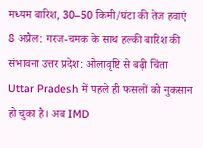मध्यम बारिश, 30–50 किमी/घंटा की तेज हवाएं 8 अप्रैल: गरज-चमक के साथ हल्की बारिश की संभावना उत्तर प्रदेश: ओलावृष्टि से बढ़ी चिंता Uttar Pradesh में पहले ही फसलों को नुकसान हो चुका है। अब IMD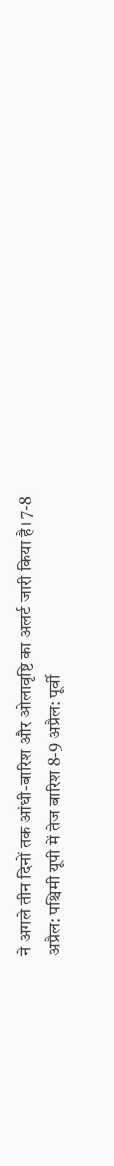ने अगले तीन दिनों तक आंधी-बारिश और ओलावृष्टि का अलर्ट जारी किया है। 7-8 अप्रैल: पश्चिमी यूपी में तेज बारिश 8-9 अप्रैल: पूर्वी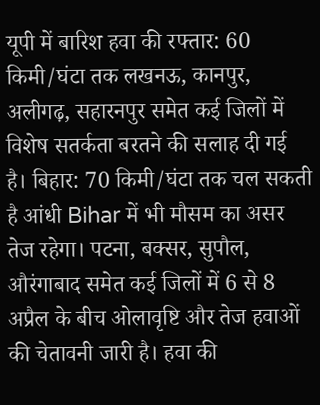यूपी में बारिश हवा की रफ्तार: 60 किमी/घंटा तक लखनऊ, कानपुर, अलीगढ़, सहारनपुर समेत कई जिलों में विशेष सतर्कता बरतने की सलाह दी गई है। बिहार: 70 किमी/घंटा तक चल सकती है आंधी Bihar में भी मौसम का असर तेज रहेगा। पटना, बक्सर, सुपौल, औरंगाबाद समेत कई जिलों में 6 से 8 अप्रैल के बीच ओलावृष्टि और तेज हवाओं की चेतावनी जारी है। हवा की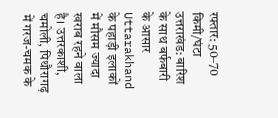रफ्तार: 50–70 किमी/घंटा उत्तराखंड: बारिश के साथ बर्फबारी के आसार Uttarakhand के पहाड़ी इलाकों में मौसम ज्यादा खराब रहने वाला है। उत्तरकाशी, चमोली, पिथौरागढ़ में गरज-चमक के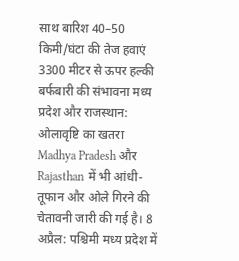साथ बारिश 40–50 किमी/घंटा की तेज हवाएं 3300 मीटर से ऊपर हल्की बर्फबारी की संभावना मध्य प्रदेश और राजस्थान: ओलावृष्टि का खतरा Madhya Pradesh और Rajasthan में भी आंधी-तूफान और ओले गिरने की चेतावनी जारी की गई है। 8 अप्रैल: पश्चिमी मध्य प्रदेश में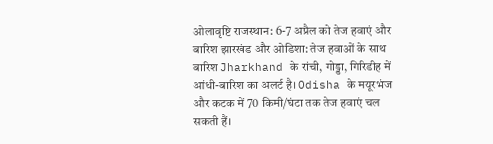ओलावृष्टि राजस्थान: 6-7 अप्रैल को तेज हवाएं और बारिश झारखंड और ओडिशा: तेज हवाओं के साथ बारिश Jharkhand के रांची, गोड्डा, गिरिडीह में आंधी-बारिश का अलर्ट है। Odisha के मयूरभंज और कटक में 70 किमी/घंटा तक तेज हवाएं चल सकती हैं।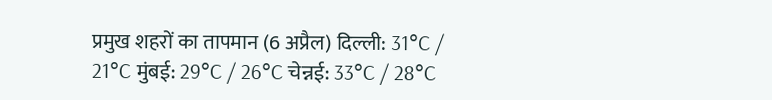प्रमुख शहरों का तापमान (6 अप्रैल) दिल्ली: 31°C / 21°C मुंबई: 29°C / 26°C चेन्नई: 33°C / 28°C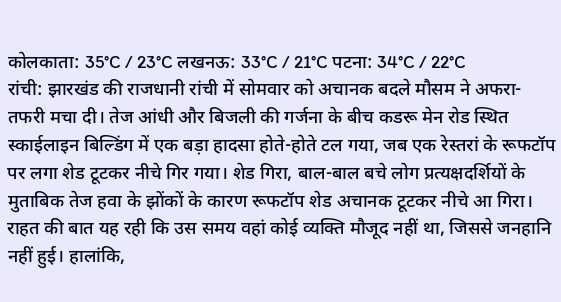कोलकाता: 35°C / 23°C लखनऊ: 33°C / 21°C पटना: 34°C / 22°C
रांची: झारखंड की राजधानी रांची में सोमवार को अचानक बदले मौसम ने अफरा-तफरी मचा दी। तेज आंधी और बिजली की गर्जना के बीच कडरू मेन रोड स्थित स्काईलाइन बिल्डिंग में एक बड़ा हादसा होते-होते टल गया, जब एक रेस्तरां के रूफटॉप पर लगा शेड टूटकर नीचे गिर गया। शेड गिरा, बाल-बाल बचे लोग प्रत्यक्षदर्शियों के मुताबिक तेज हवा के झोंकों के कारण रूफटॉप शेड अचानक टूटकर नीचे आ गिरा। राहत की बात यह रही कि उस समय वहां कोई व्यक्ति मौजूद नहीं था, जिससे जनहानि नहीं हुई। हालांकि,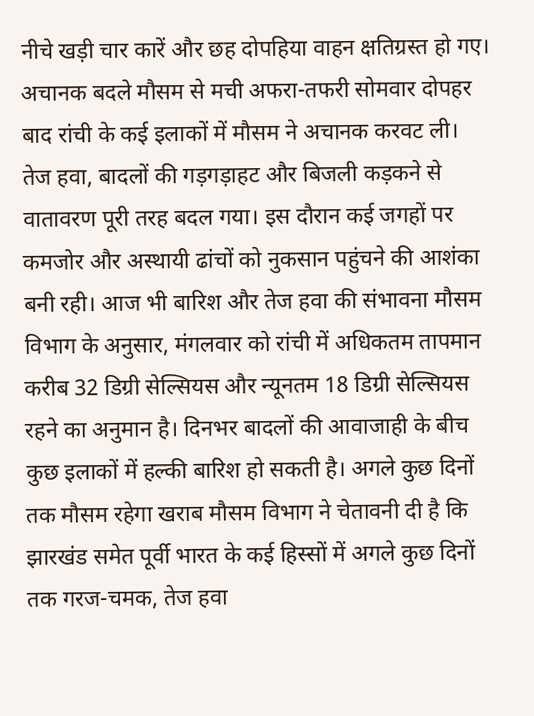नीचे खड़ी चार कारें और छह दोपहिया वाहन क्षतिग्रस्त हो गए। अचानक बदले मौसम से मची अफरा-तफरी सोमवार दोपहर बाद रांची के कई इलाकों में मौसम ने अचानक करवट ली। तेज हवा, बादलों की गड़गड़ाहट और बिजली कड़कने से वातावरण पूरी तरह बदल गया। इस दौरान कई जगहों पर कमजोर और अस्थायी ढांचों को नुकसान पहुंचने की आशंका बनी रही। आज भी बारिश और तेज हवा की संभावना मौसम विभाग के अनुसार, मंगलवार को रांची में अधिकतम तापमान करीब 32 डिग्री सेल्सियस और न्यूनतम 18 डिग्री सेल्सियस रहने का अनुमान है। दिनभर बादलों की आवाजाही के बीच कुछ इलाकों में हल्की बारिश हो सकती है। अगले कुछ दिनों तक मौसम रहेगा खराब मौसम विभाग ने चेतावनी दी है कि झारखंड समेत पूर्वी भारत के कई हिस्सों में अगले कुछ दिनों तक गरज-चमक, तेज हवा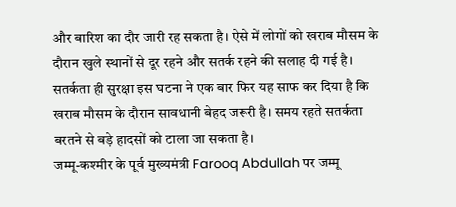और बारिश का दौर जारी रह सकता है। ऐसे में लोगों को खराब मौसम के दौरान खुले स्थानों से दूर रहने और सतर्क रहने की सलाह दी गई है। सतर्कता ही सुरक्षा इस घटना ने एक बार फिर यह साफ कर दिया है कि खराब मौसम के दौरान सावधानी बेहद जरूरी है। समय रहते सतर्कता बरतने से बड़े हादसों को टाला जा सकता है।
जम्मू-कश्मीर के पूर्व मुख्यमंत्री Farooq Abdullah पर जम्मू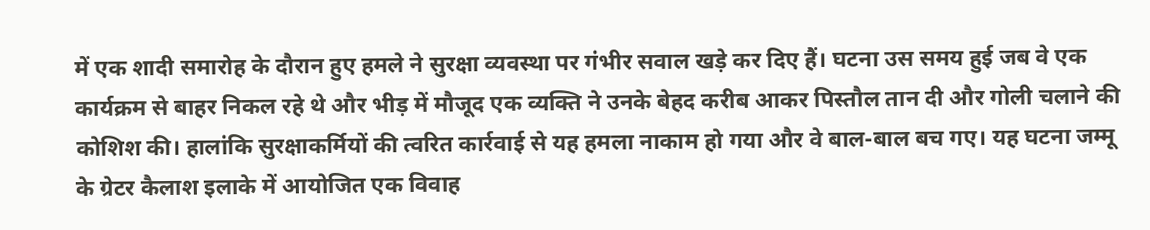में एक शादी समारोह के दौरान हुए हमले ने सुरक्षा व्यवस्था पर गंभीर सवाल खड़े कर दिए हैं। घटना उस समय हुई जब वे एक कार्यक्रम से बाहर निकल रहे थे और भीड़ में मौजूद एक व्यक्ति ने उनके बेहद करीब आकर पिस्तौल तान दी और गोली चलाने की कोशिश की। हालांकि सुरक्षाकर्मियों की त्वरित कार्रवाई से यह हमला नाकाम हो गया और वे बाल-बाल बच गए। यह घटना जम्मू के ग्रेटर कैलाश इलाके में आयोजित एक विवाह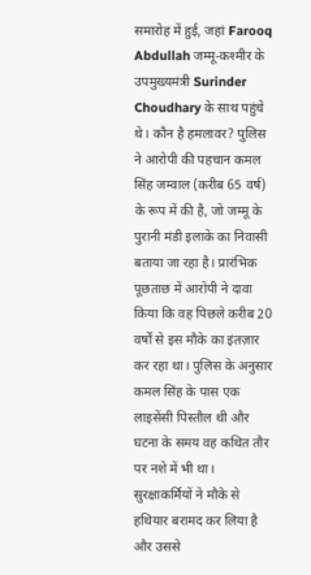समारोह में हुई, जहां Farooq Abdullah जम्मू-कश्मीर के उपमुख्यमंत्री Surinder Choudhary के साथ पहुंचे थे। कौन है हमलावर? पुलिस ने आरोपी की पहचान कमल सिंह जम्वाल (करीब 65 वर्ष) के रूप में की है, जो जम्मू के पुरानी मंडी इलाके का निवासी बताया जा रहा है। प्रारंभिक पूछताछ में आरोपी ने दावा किया कि वह पिछले करीब 20 वर्षों से इस मौके का इंतज़ार कर रहा था। पुलिस के अनुसार कमल सिंह के पास एक लाइसेंसी पिस्तौल थी और घटना के समय वह कथित तौर पर नशे में भी था। सुरक्षाकर्मियों ने मौके से हथियार बरामद कर लिया है और उससे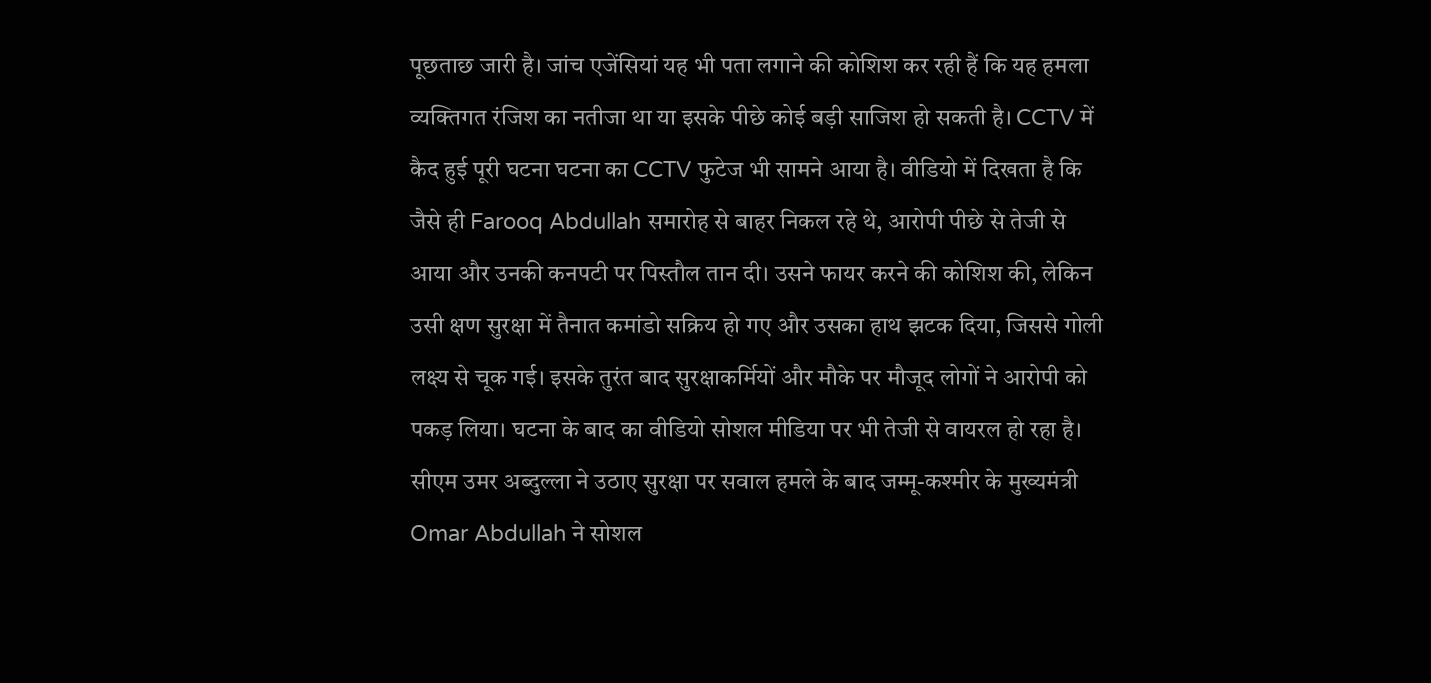पूछताछ जारी है। जांच एजेंसियां यह भी पता लगाने की कोशिश कर रही हैं कि यह हमला व्यक्तिगत रंजिश का नतीजा था या इसके पीछे कोई बड़ी साजिश हो सकती है। CCTV में कैद हुई पूरी घटना घटना का CCTV फुटेज भी सामने आया है। वीडियो में दिखता है कि जैसे ही Farooq Abdullah समारोह से बाहर निकल रहे थे, आरोपी पीछे से तेजी से आया और उनकी कनपटी पर पिस्तौल तान दी। उसने फायर करने की कोशिश की, लेकिन उसी क्षण सुरक्षा में तैनात कमांडो सक्रिय हो गए और उसका हाथ झटक दिया, जिससे गोली लक्ष्य से चूक गई। इसके तुरंत बाद सुरक्षाकर्मियों और मौके पर मौजूद लोगों ने आरोपी को पकड़ लिया। घटना के बाद का वीडियो सोशल मीडिया पर भी तेजी से वायरल हो रहा है। सीएम उमर अब्दुल्ला ने उठाए सुरक्षा पर सवाल हमले के बाद जम्मू-कश्मीर के मुख्यमंत्री Omar Abdullah ने सोशल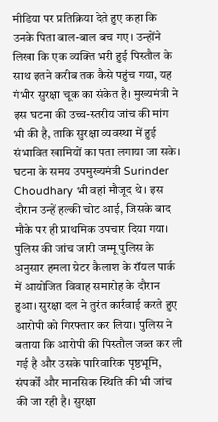मीडिया पर प्रतिक्रिया देते हुए कहा कि उनके पिता बाल-बाल बच गए। उन्होंने लिखा कि एक व्यक्ति भरी हुई पिस्तौल के साथ इतने करीब तक कैसे पहुंच गया, यह गंभीर सुरक्षा चूक का संकेत है। मुख्यमंत्री ने इस घटना की उच्च-स्तरीय जांच की मांग भी की है, ताकि सुरक्षा व्यवस्था में हुई संभावित खामियों का पता लगाया जा सके। घटना के समय उपमुख्यमंत्री Surinder Choudhary भी वहां मौजूद थे। इस दौरान उन्हें हल्की चोट आई, जिसके बाद मौके पर ही प्राथमिक उपचार दिया गया। पुलिस की जांच जारी जम्मू पुलिस के अनुसार हमला ग्रेटर कैलाश के रॉयल पार्क में आयोजित विवाह समारोह के दौरान हुआ। सुरक्षा दल ने तुरंत कार्रवाई करते हुए आरोपी को गिरफ्तार कर लिया। पुलिस ने बताया कि आरोपी की पिस्तौल जब्त कर ली गई है और उसके पारिवारिक पृष्ठभूमि, संपर्कों और मानसिक स्थिति की भी जांच की जा रही है। सुरक्षा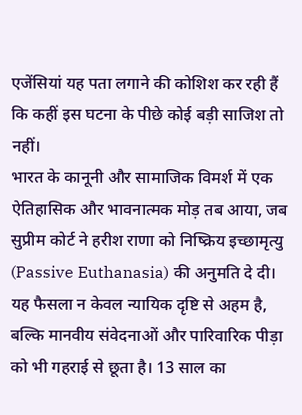एजेंसियां यह पता लगाने की कोशिश कर रही हैं कि कहीं इस घटना के पीछे कोई बड़ी साजिश तो नहीं।
भारत के कानूनी और सामाजिक विमर्श में एक ऐतिहासिक और भावनात्मक मोड़ तब आया, जब सुप्रीम कोर्ट ने हरीश राणा को निष्क्रिय इच्छामृत्यु (Passive Euthanasia) की अनुमति दे दी। यह फैसला न केवल न्यायिक दृष्टि से अहम है, बल्कि मानवीय संवेदनाओं और पारिवारिक पीड़ा को भी गहराई से छूता है। 13 साल का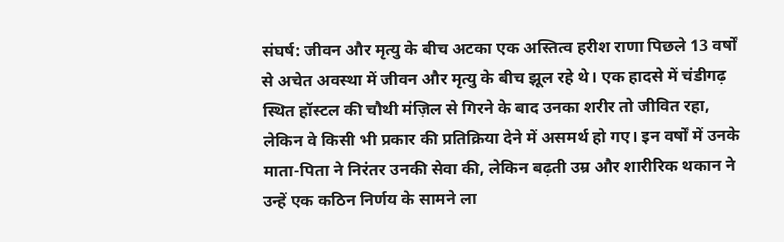संघर्ष: जीवन और मृत्यु के बीच अटका एक अस्तित्व हरीश राणा पिछले 13 वर्षों से अचेत अवस्था में जीवन और मृत्यु के बीच झूल रहे थे। एक हादसे में चंडीगढ़ स्थित हॉस्टल की चौथी मंज़िल से गिरने के बाद उनका शरीर तो जीवित रहा, लेकिन वे किसी भी प्रकार की प्रतिक्रिया देने में असमर्थ हो गए। इन वर्षों में उनके माता-पिता ने निरंतर उनकी सेवा की, लेकिन बढ़ती उम्र और शारीरिक थकान ने उन्हें एक कठिन निर्णय के सामने ला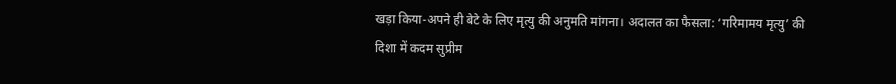खड़ा किया-अपने ही बेटे के लिए मृत्यु की अनुमति मांगना। अदालत का फैसला: ‘गरिमामय मृत्यु’ की दिशा में कदम सुप्रीम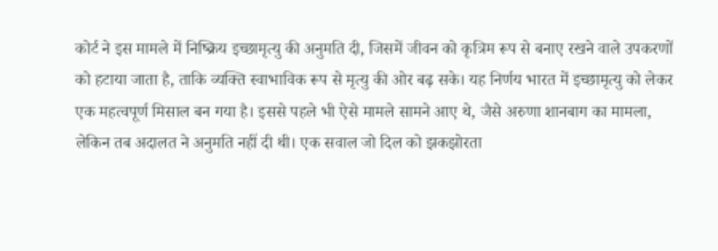कोर्ट ने इस मामले में निष्क्रिय इच्छामृत्यु की अनुमति दी, जिसमें जीवन को कृत्रिम रूप से बनाए रखने वाले उपकरणों को हटाया जाता है, ताकि व्यक्ति स्वाभाविक रूप से मृत्यु की ओर बढ़ सके। यह निर्णय भारत में इच्छामृत्यु को लेकर एक महत्वपूर्ण मिसाल बन गया है। इससे पहले भी ऐसे मामले सामने आए थे, जैसे अरुणा शानबाग का मामला, लेकिन तब अदालत ने अनुमति नहीं दी थी। एक सवाल जो दिल को झकझोरता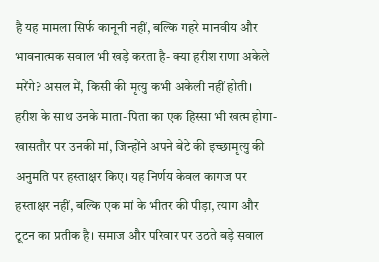है यह मामला सिर्फ कानूनी नहीं, बल्कि गहरे मानवीय और भावनात्मक सवाल भी खड़े करता है- क्या हरीश राणा अकेले मरेंगे? असल में, किसी की मृत्यु कभी अकेली नहीं होती। हरीश के साथ उनके माता-पिता का एक हिस्सा भी खत्म होगा-खासतौर पर उनकी मां, जिन्होंने अपने बेटे की इच्छामृत्यु की अनुमति पर हस्ताक्षर किए। यह निर्णय केवल कागज पर हस्ताक्षर नहीं, बल्कि एक मां के भीतर की पीड़ा, त्याग और टूटन का प्रतीक है। समाज और परिवार पर उठते बड़े सवाल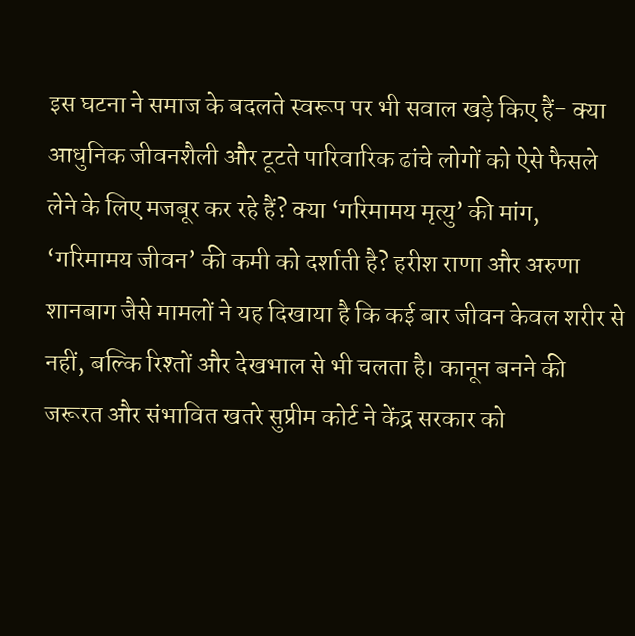इस घटना ने समाज के बदलते स्वरूप पर भी सवाल खड़े किए हैं- क्या आधुनिक जीवनशैली और टूटते पारिवारिक ढांचे लोगों को ऐसे फैसले लेने के लिए मजबूर कर रहे हैं? क्या ‘गरिमामय मृत्यु’ की मांग, ‘गरिमामय जीवन’ की कमी को दर्शाती है? हरीश राणा और अरुणा शानबाग जैसे मामलों ने यह दिखाया है कि कई बार जीवन केवल शरीर से नहीं, बल्कि रिश्तों और देखभाल से भी चलता है। कानून बनने की जरूरत और संभावित खतरे सुप्रीम कोर्ट ने केंद्र सरकार को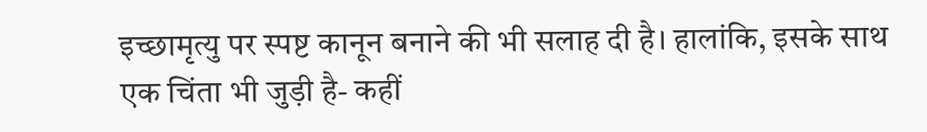इच्छामृत्यु पर स्पष्ट कानून बनाने की भी सलाह दी है। हालांकि, इसके साथ एक चिंता भी जुड़ी है- कहीं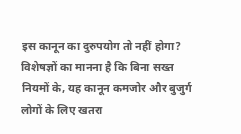इस कानून का दुरुपयोग तो नहीं होगा? विशेषज्ञों का मानना है कि बिना सख्त नियमों के, यह कानून कमजोर और बुजुर्ग लोगों के लिए खतरा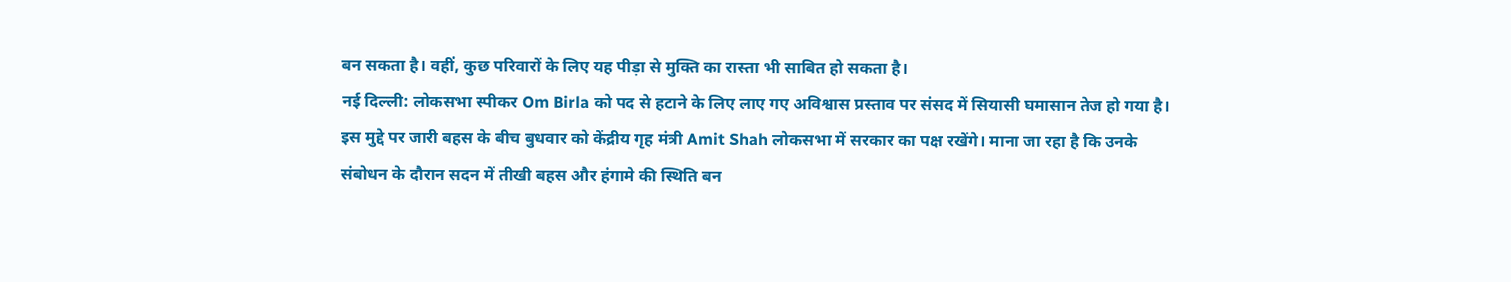बन सकता है। वहीं, कुछ परिवारों के लिए यह पीड़ा से मुक्ति का रास्ता भी साबित हो सकता है।
नई दिल्ली: लोकसभा स्पीकर Om Birla को पद से हटाने के लिए लाए गए अविश्वास प्रस्ताव पर संसद में सियासी घमासान तेज हो गया है। इस मुद्दे पर जारी बहस के बीच बुधवार को केंद्रीय गृह मंत्री Amit Shah लोकसभा में सरकार का पक्ष रखेंगे। माना जा रहा है कि उनके संबोधन के दौरान सदन में तीखी बहस और हंगामे की स्थिति बन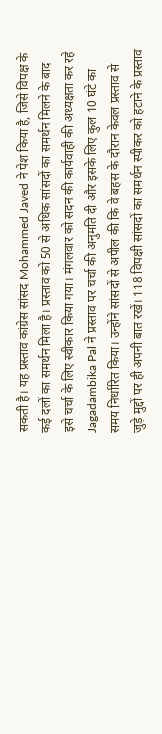सकती है। यह प्रस्ताव कांग्रेस सांसद Mohammed Javed ने पेश किया है, जिसे विपक्ष के कई दलों का समर्थन मिला है। प्रस्ताव को 50 से अधिक सांसदों का समर्थन मिलने के बाद इसे चर्चा के लिए स्वीकार किया गया। मंगलवार को सदन की कार्यवाही की अध्यक्षता कर रहे Jagadambika Pal ने प्रस्ताव पर चर्चा की अनुमति दी और इसके लिए कुल 10 घंटे का समय निर्धारित किया। उन्होंने सांसदों से अपील की कि वे बहस के दौरान केवल प्रस्ताव से जुड़े मुद्दों पर ही अपनी बात रखें। 118 विपक्षी सांसदों का समर्थन स्पीकर को हटाने के प्रस्ताव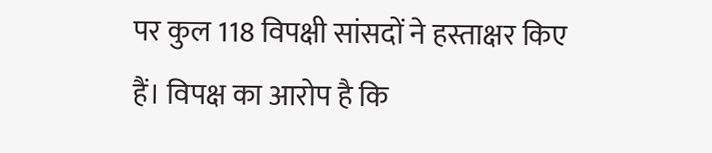पर कुल 118 विपक्षी सांसदों ने हस्ताक्षर किए हैं। विपक्ष का आरोप है कि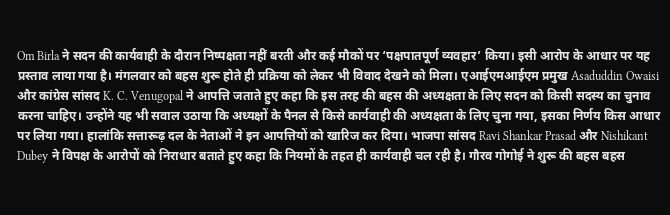Om Birla ने सदन की कार्यवाही के दौरान निष्पक्षता नहीं बरती और कई मौकों पर ‘पक्षपातपूर्ण व्यवहार’ किया। इसी आरोप के आधार पर यह प्रस्ताव लाया गया है। मंगलवार को बहस शुरू होते ही प्रक्रिया को लेकर भी विवाद देखने को मिला। एआईएमआईएम प्रमुख Asaduddin Owaisi और कांग्रेस सांसद K. C. Venugopal ने आपत्ति जताते हुए कहा कि इस तरह की बहस की अध्यक्षता के लिए सदन को किसी सदस्य का चुनाव करना चाहिए। उन्होंने यह भी सवाल उठाया कि अध्यक्षों के पैनल से किसे कार्यवाही की अध्यक्षता के लिए चुना गया, इसका निर्णय किस आधार पर लिया गया। हालांकि सत्तारूढ़ दल के नेताओं ने इन आपत्तियों को खारिज कर दिया। भाजपा सांसद Ravi Shankar Prasad और Nishikant Dubey ने विपक्ष के आरोपों को निराधार बताते हुए कहा कि नियमों के तहत ही कार्यवाही चल रही है। गौरव गोगोई ने शुरू की बहस बहस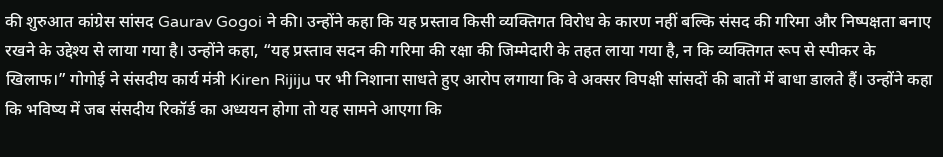की शुरुआत कांग्रेस सांसद Gaurav Gogoi ने की। उन्होंने कहा कि यह प्रस्ताव किसी व्यक्तिगत विरोध के कारण नहीं बल्कि संसद की गरिमा और निष्पक्षता बनाए रखने के उद्देश्य से लाया गया है। उन्होंने कहा, “यह प्रस्ताव सदन की गरिमा की रक्षा की जिम्मेदारी के तहत लाया गया है, न कि व्यक्तिगत रूप से स्पीकर के खिलाफ।” गोगोई ने संसदीय कार्य मंत्री Kiren Rijiju पर भी निशाना साधते हुए आरोप लगाया कि वे अक्सर विपक्षी सांसदों की बातों में बाधा डालते हैं। उन्होंने कहा कि भविष्य में जब संसदीय रिकॉर्ड का अध्ययन होगा तो यह सामने आएगा कि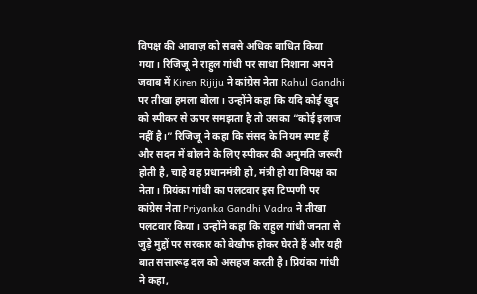विपक्ष की आवाज़ को सबसे अधिक बाधित किया गया। रिजिजू ने राहुल गांधी पर साधा निशाना अपने जवाब में Kiren Rijiju ने कांग्रेस नेता Rahul Gandhi पर तीखा हमला बोला। उन्होंने कहा कि यदि कोई खुद को स्पीकर से ऊपर समझता है तो उसका “कोई इलाज नहीं है।” रिजिजू ने कहा कि संसद के नियम स्पष्ट हैं और सदन में बोलने के लिए स्पीकर की अनुमति जरूरी होती है, चाहे वह प्रधानमंत्री हो, मंत्री हो या विपक्ष का नेता। प्रियंका गांधी का पलटवार इस टिप्पणी पर कांग्रेस नेता Priyanka Gandhi Vadra ने तीखा पलटवार किया। उन्होंने कहा कि राहुल गांधी जनता से जुड़े मुद्दों पर सरकार को बेखौफ होकर घेरते हैं और यही बात सत्तारूढ़ दल को असहज करती है। प्रियंका गांधी ने कहा,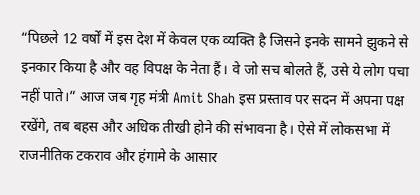“पिछले 12 वर्षों में इस देश में केवल एक व्यक्ति है जिसने इनके सामने झुकने से इनकार किया है और वह विपक्ष के नेता हैं। वे जो सच बोलते हैं, उसे ये लोग पचा नहीं पाते।” आज जब गृह मंत्री Amit Shah इस प्रस्ताव पर सदन में अपना पक्ष रखेंगे, तब बहस और अधिक तीखी होने की संभावना है। ऐसे में लोकसभा में राजनीतिक टकराव और हंगामे के आसार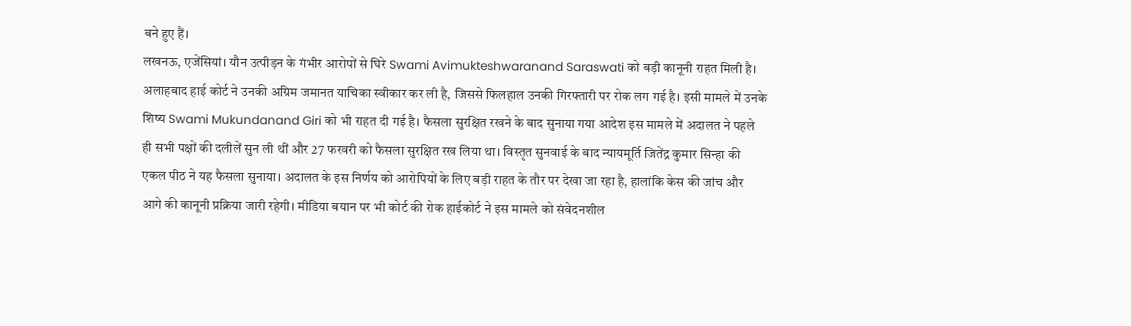बने हुए हैं।
लखनऊ, एजेंसियां। यौन उत्पीड़न के गंभीर आरोपों से घिरे Swami Avimukteshwaranand Saraswati को बड़ी कानूनी राहत मिली है। अलाहबाद हाई कोर्ट ने उनकी अग्रिम जमानत याचिका स्वीकार कर ली है, जिससे फिलहाल उनकी गिरफ्तारी पर रोक लग गई है। इसी मामले में उनके शिष्य Swami Mukundanand Giri को भी राहत दी गई है। फैसला सुरक्षित रखने के बाद सुनाया गया आदेश इस मामले में अदालत ने पहले ही सभी पक्षों की दलीलें सुन ली थीं और 27 फरवरी को फैसला सुरक्षित रख लिया था। विस्तृत सुनवाई के बाद न्यायमूर्ति जितेंद्र कुमार सिन्हा की एकल पीठ ने यह फैसला सुनाया। अदालत के इस निर्णय को आरोपियों के लिए बड़ी राहत के तौर पर देखा जा रहा है, हालांकि केस की जांच और आगे की कानूनी प्रक्रिया जारी रहेगी। मीडिया बयान पर भी कोर्ट की रोक हाईकोर्ट ने इस मामले को संवेदनशील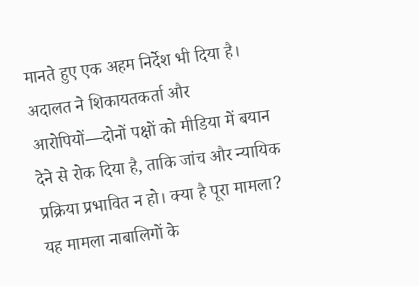मानते हुए एक अहम निर्देश भी दिया है। अदालत ने शिकायतकर्ता और आरोपियों—दोनों पक्षों को मीडिया में बयान देने से रोक दिया है, ताकि जांच और न्यायिक प्रक्रिया प्रभावित न हो। क्या है पूरा मामला? यह मामला नाबालिगों के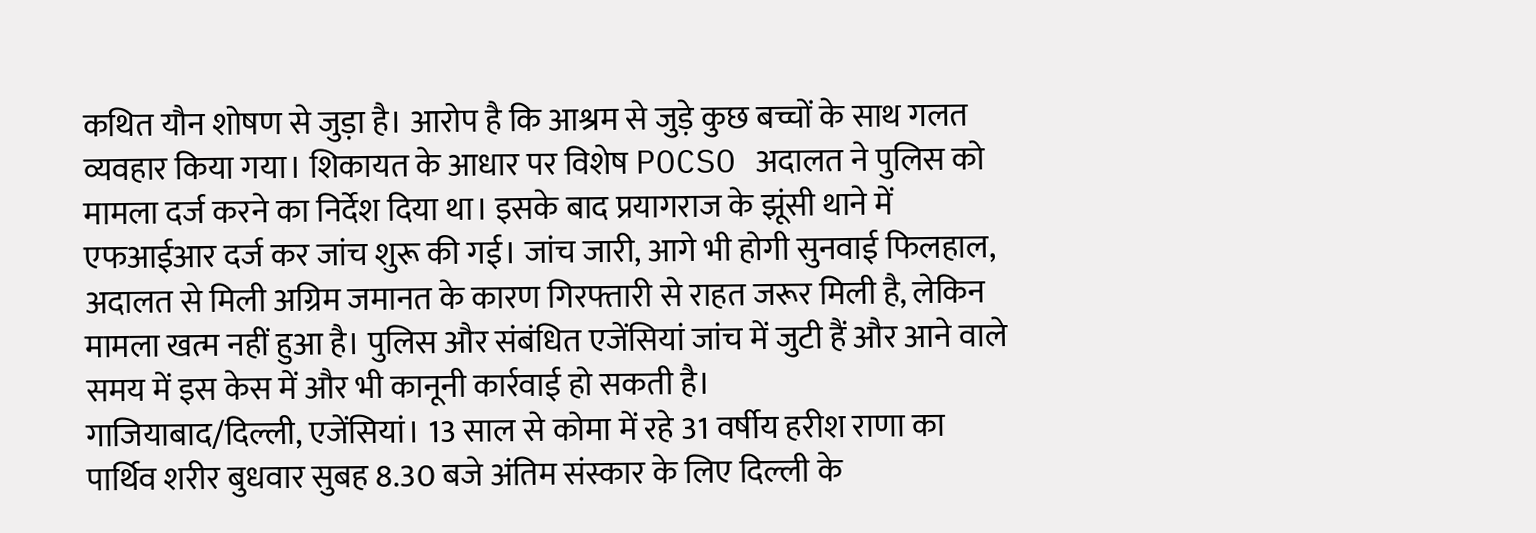कथित यौन शोषण से जुड़ा है। आरोप है कि आश्रम से जुड़े कुछ बच्चों के साथ गलत व्यवहार किया गया। शिकायत के आधार पर विशेष POCSO अदालत ने पुलिस को मामला दर्ज करने का निर्देश दिया था। इसके बाद प्रयागराज के झूंसी थाने में एफआईआर दर्ज कर जांच शुरू की गई। जांच जारी, आगे भी होगी सुनवाई फिलहाल, अदालत से मिली अग्रिम जमानत के कारण गिरफ्तारी से राहत जरूर मिली है, लेकिन मामला खत्म नहीं हुआ है। पुलिस और संबंधित एजेंसियां जांच में जुटी हैं और आने वाले समय में इस केस में और भी कानूनी कार्रवाई हो सकती है।
गाजियाबाद/दिल्ली, एजेंसियां। 13 साल से कोमा में रहे 31 वर्षीय हरीश राणा का पार्थिव शरीर बुधवार सुबह 8.30 बजे अंतिम संस्कार के लिए दिल्ली के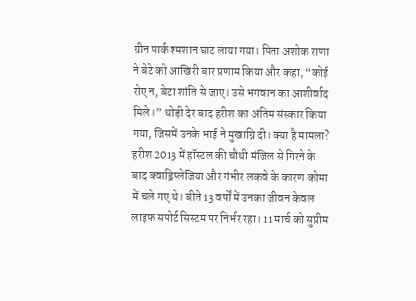ग्रीन पार्क श्मशान घाट लाया गया। पिता अशोक राणा ने बेटे को आखिरी बार प्रणाम किया और कहा, “कोई रोए न, बेटा शांति से जाए। उसे भगवान का आशीर्वाद मिले।” थोड़ी देर बाद हरीश का अंतिम संस्कार किया गया, जिसमें उनके भाई ने मुखाग्नि दी। क्या है मामला? हरीश 2013 में हॉस्टल की चौथी मंजिल से गिरने के बाद क्वाड्रिप्लेजिया और गंभीर लकवे के कारण कोमा में चले गए थे। बीते 13 वर्षों में उनका जीवन केवल लाइफ सपोर्ट सिस्टम पर निर्भर रहा। 11 मार्च को सुप्रीम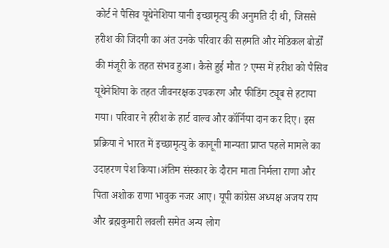कोर्ट ने पैसिव यूथेनेशिया यानी इच्छामृत्यु की अनुमति दी थी, जिससे हरीश की जिंदगी का अंत उनके परिवार की सहमति और मेडिकल बोर्डों की मंजूरी के तहत संभव हुआ। कैसे हुई मौत ? एम्स में हरीश को पैसिव यूथेनेशिया के तहत जीवनरक्षक उपकरण और फीडिंग ट्यूब से हटाया गया। परिवार ने हरीश के हार्ट वाल्व और कॉर्निया दान कर दिए। इस प्रक्रिया ने भारत में इच्छामृत्यु के कानूनी मान्यता प्राप्त पहले मामले का उदाहरण पेश किया।अंतिम संस्कार के दौरान माता निर्मला राणा और पिता अशोक राणा भावुक नजर आए। यूपी कांग्रेस अध्यक्ष अजय राय और ब्रह्मकुमारी लवली समेत अन्य लोग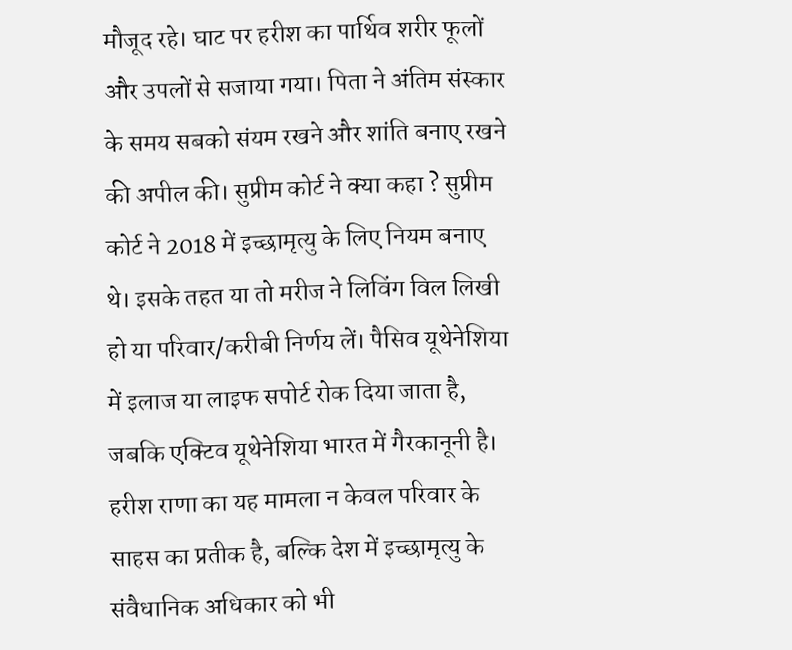मौजूद रहे। घाट पर हरीश का पार्थिव शरीर फूलों और उपलों से सजाया गया। पिता ने अंतिम संस्कार के समय सबको संयम रखने और शांति बनाए रखने की अपील की। सुप्रीम कोर्ट ने क्या कहा ? सुप्रीम कोर्ट ने 2018 में इच्छामृत्यु के लिए नियम बनाए थे। इसके तहत या तो मरीज ने लिविंग विल लिखी हो या परिवार/करीबी निर्णय लें। पैसिव यूथेनेशिया में इलाज या लाइफ सपोर्ट रोक दिया जाता है, जबकि एक्टिव यूथेनेशिया भारत में गैरकानूनी है। हरीश राणा का यह मामला न केवल परिवार के साहस का प्रतीक है, बल्कि देश में इच्छामृत्यु के संवैधानिक अधिकार को भी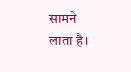सामने लाता है।